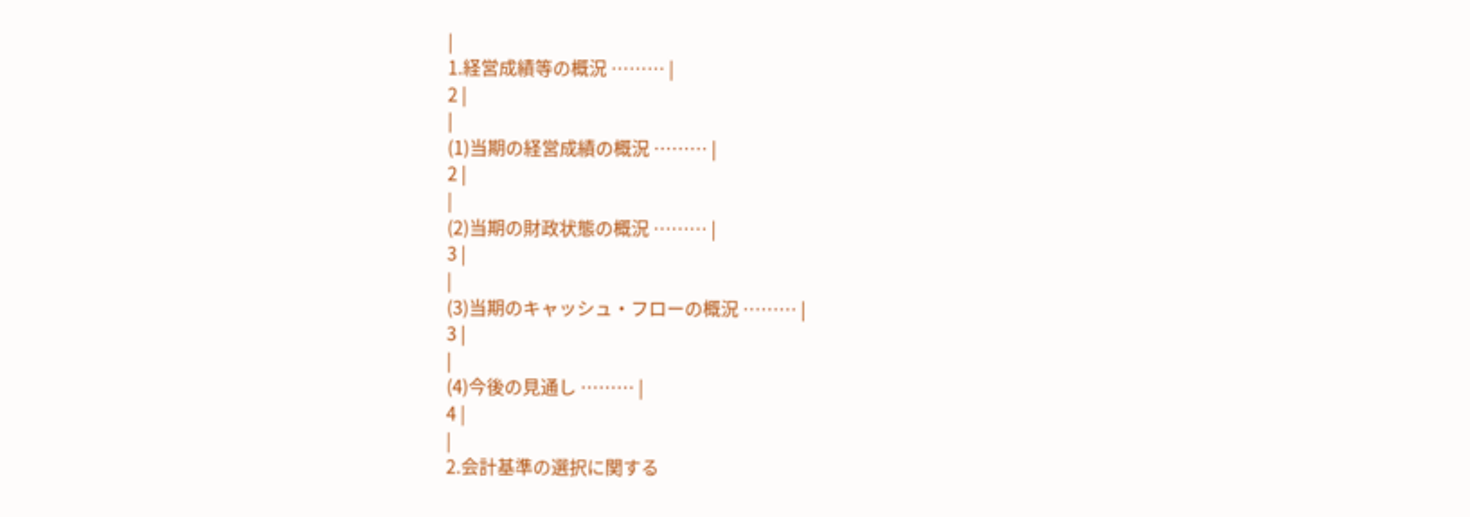|
1.経営成績等の概況 ……… |
2 |
|
(1)当期の経営成績の概況 ……… |
2 |
|
(2)当期の財政状態の概況 ……… |
3 |
|
(3)当期のキャッシュ・フローの概況 ……… |
3 |
|
(4)今後の見通し ……… |
4 |
|
2.会計基準の選択に関する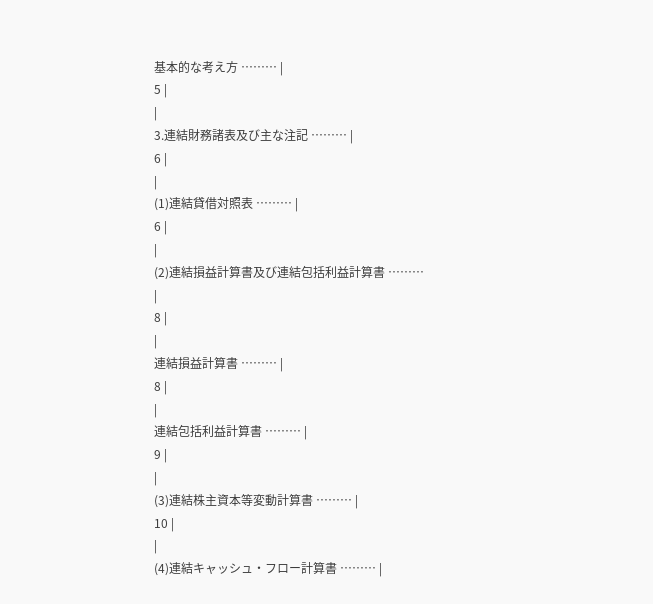基本的な考え方 ……… |
5 |
|
3.連結財務諸表及び主な注記 ……… |
6 |
|
(1)連結貸借対照表 ……… |
6 |
|
(2)連結損益計算書及び連結包括利益計算書 ……… |
8 |
|
連結損益計算書 ……… |
8 |
|
連結包括利益計算書 ……… |
9 |
|
(3)連結株主資本等変動計算書 ……… |
10 |
|
(4)連結キャッシュ・フロー計算書 ……… |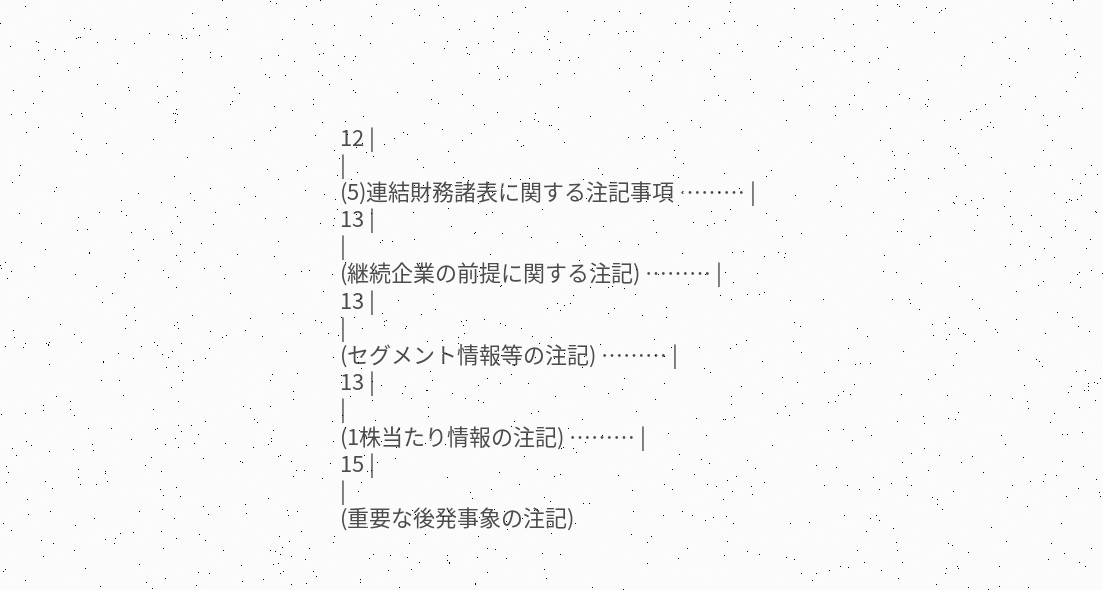12 |
|
(5)連結財務諸表に関する注記事項 ……… |
13 |
|
(継続企業の前提に関する注記) ……… |
13 |
|
(セグメント情報等の注記) ……… |
13 |
|
(1株当たり情報の注記) ……… |
15 |
|
(重要な後発事象の注記)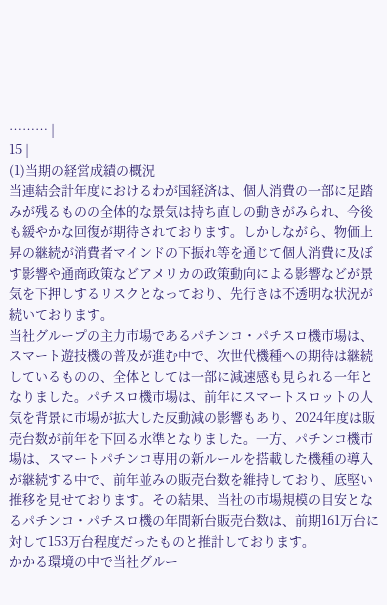……… |
15 |
(1)当期の経営成績の概況
当連結会計年度におけるわが国経済は、個人消費の一部に足踏みが残るものの全体的な景気は持ち直しの動きがみられ、今後も緩やかな回復が期待されております。しかしながら、物価上昇の継続が消費者マインドの下振れ等を通じて個人消費に及ぼす影響や通商政策などアメリカの政策動向による影響などが景気を下押しするリスクとなっており、先行きは不透明な状況が続いております。
当社グループの主力市場であるパチンコ・パチスロ機市場は、スマート遊技機の普及が進む中で、次世代機種への期待は継続しているものの、全体としては一部に減速感も見られる一年となりました。パチスロ機市場は、前年にスマートスロットの人気を背景に市場が拡大した反動減の影響もあり、2024年度は販売台数が前年を下回る水準となりました。一方、パチンコ機市場は、スマートパチンコ専用の新ルールを搭載した機種の導入が継続する中で、前年並みの販売台数を維持しており、底堅い推移を見せております。その結果、当社の市場規模の目安となるパチンコ・パチスロ機の年間新台販売台数は、前期161万台に対して153万台程度だったものと推計しております。
かかる環境の中で当社グルー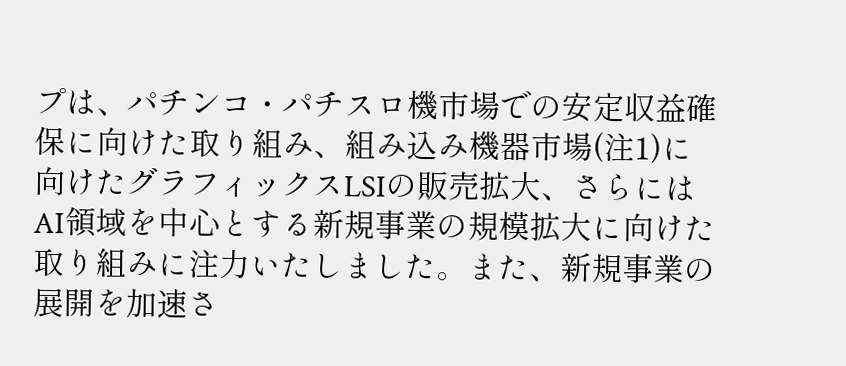プは、パチンコ・パチスロ機市場での安定収益確保に向けた取り組み、組み込み機器市場(注1)に向けたグラフィックスLSIの販売拡大、さらにはAI領域を中心とする新規事業の規模拡大に向けた取り組みに注力いたしました。また、新規事業の展開を加速さ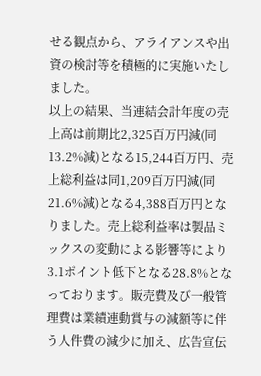せる観点から、アライアンスや出資の検討等を積極的に実施いたしました。
以上の結果、当連結会計年度の売上高は前期比2,325百万円減(同13.2%減)となる15,244百万円、売上総利益は同1,209百万円減(同21.6%減)となる4,388百万円となりました。売上総利益率は製品ミックスの変動による影響等により3.1ポイント低下となる28.8%となっております。販売費及び一般管理費は業績連動賞与の減額等に伴う人件費の減少に加え、広告宣伝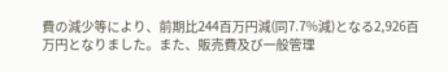費の減少等により、前期比244百万円減(同7.7%減)となる2,926百万円となりました。また、販売費及び一般管理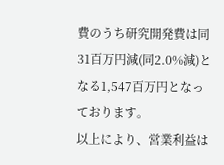費のうち研究開発費は同31百万円減(同2.0%減)となる1,547百万円となっております。
以上により、営業利益は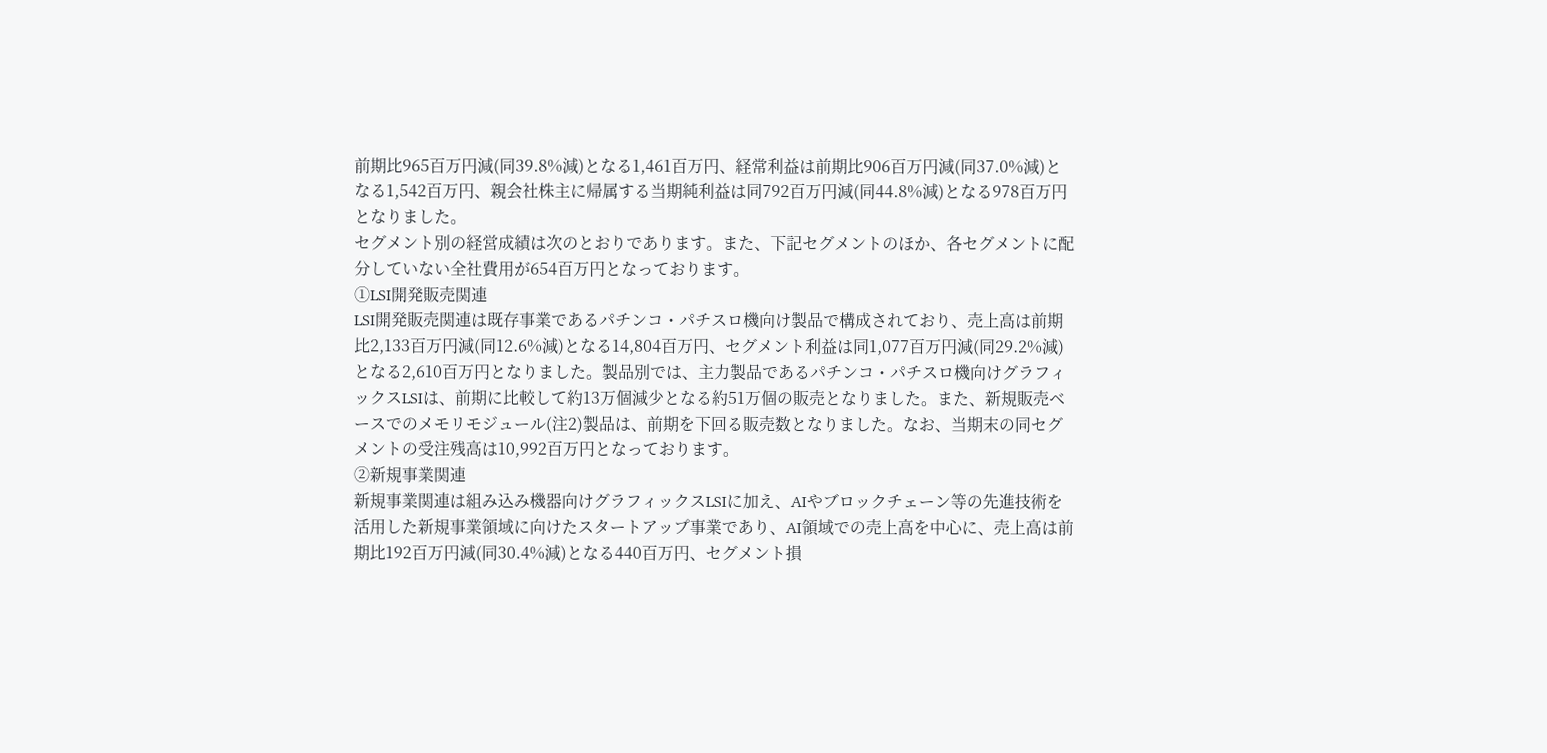前期比965百万円減(同39.8%減)となる1,461百万円、経常利益は前期比906百万円減(同37.0%減)となる1,542百万円、親会社株主に帰属する当期純利益は同792百万円減(同44.8%減)となる978百万円となりました。
セグメント別の経営成績は次のとおりであります。また、下記セグメントのほか、各セグメントに配分していない全社費用が654百万円となっております。
①LSI開発販売関連
LSI開発販売関連は既存事業であるパチンコ・パチスロ機向け製品で構成されており、売上高は前期比2,133百万円減(同12.6%減)となる14,804百万円、セグメント利益は同1,077百万円減(同29.2%減)となる2,610百万円となりました。製品別では、主力製品であるパチンコ・パチスロ機向けグラフィックスLSIは、前期に比較して約13万個減少となる約51万個の販売となりました。また、新規販売ベースでのメモリモジュール(注2)製品は、前期を下回る販売数となりました。なお、当期末の同セグメントの受注残高は10,992百万円となっております。
②新規事業関連
新規事業関連は組み込み機器向けグラフィックスLSIに加え、AIやブロックチェーン等の先進技術を活用した新規事業領域に向けたスタートアップ事業であり、AI領域での売上高を中心に、売上高は前期比192百万円減(同30.4%減)となる440百万円、セグメント損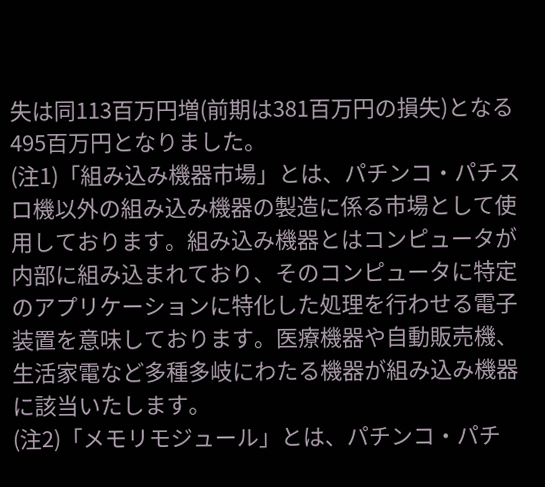失は同113百万円増(前期は381百万円の損失)となる495百万円となりました。
(注1)「組み込み機器市場」とは、パチンコ・パチスロ機以外の組み込み機器の製造に係る市場として使用しております。組み込み機器とはコンピュータが内部に組み込まれており、そのコンピュータに特定のアプリケーションに特化した処理を行わせる電子装置を意味しております。医療機器や自動販売機、生活家電など多種多岐にわたる機器が組み込み機器に該当いたします。
(注2)「メモリモジュール」とは、パチンコ・パチ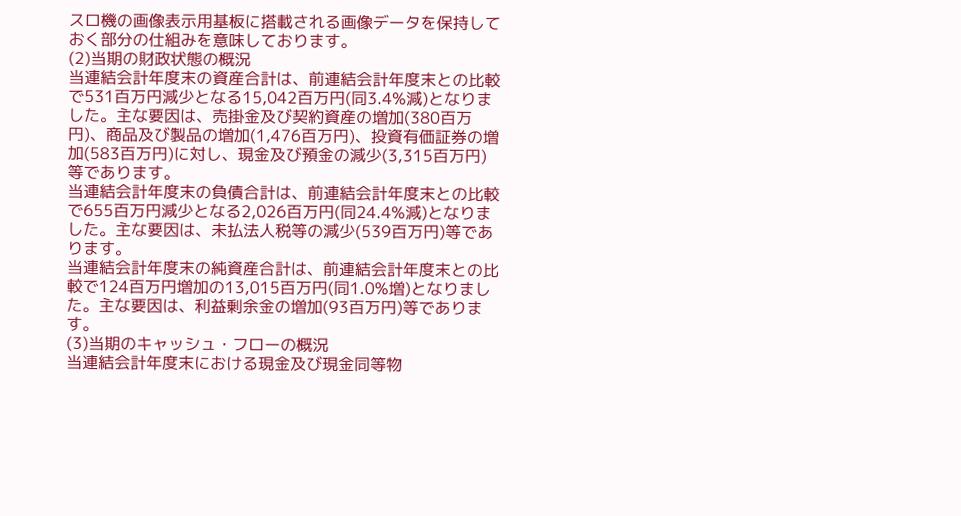スロ機の画像表示用基板に搭載される画像データを保持しておく部分の仕組みを意味しております。
(2)当期の財政状態の概況
当連結会計年度末の資産合計は、前連結会計年度末との比較で531百万円減少となる15,042百万円(同3.4%減)となりました。主な要因は、売掛金及び契約資産の増加(380百万円)、商品及び製品の増加(1,476百万円)、投資有価証券の増加(583百万円)に対し、現金及び預金の減少(3,315百万円)等であります。
当連結会計年度末の負債合計は、前連結会計年度末との比較で655百万円減少となる2,026百万円(同24.4%減)となりました。主な要因は、未払法人税等の減少(539百万円)等であります。
当連結会計年度末の純資産合計は、前連結会計年度末との比較で124百万円増加の13,015百万円(同1.0%増)となりました。主な要因は、利益剰余金の増加(93百万円)等であります。
(3)当期のキャッシュ・フローの概況
当連結会計年度末における現金及び現金同等物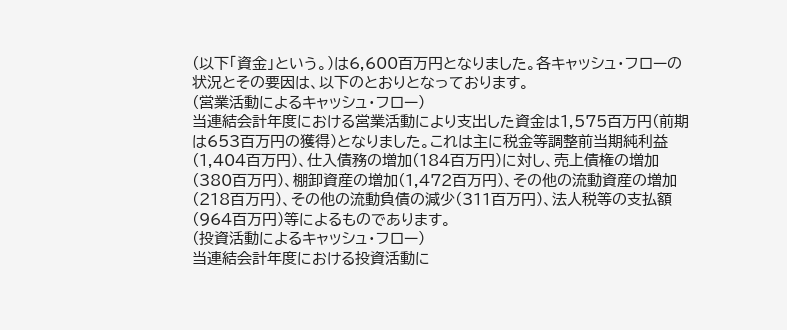(以下「資金」という。)は6,600百万円となりました。各キャッシュ・フローの状況とその要因は、以下のとおりとなっております。
(営業活動によるキャッシュ・フロー)
当連結会計年度における営業活動により支出した資金は1,575百万円(前期は653百万円の獲得)となりました。これは主に税金等調整前当期純利益(1,404百万円)、仕入債務の増加(184百万円)に対し、売上債権の増加(380百万円)、棚卸資産の増加(1,472百万円)、その他の流動資産の増加(218百万円)、その他の流動負債の減少(311百万円)、法人税等の支払額(964百万円)等によるものであります。
(投資活動によるキャッシュ・フロー)
当連結会計年度における投資活動に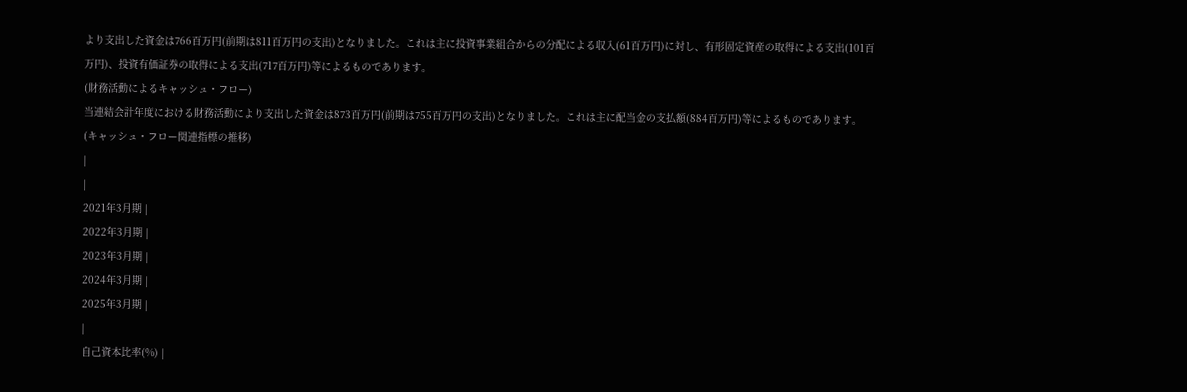より支出した資金は766百万円(前期は811百万円の支出)となりました。これは主に投資事業組合からの分配による収入(61百万円)に対し、有形固定資産の取得による支出(101百万円)、投資有価証券の取得による支出(717百万円)等によるものであります。
(財務活動によるキャッシュ・フロー)
当連結会計年度における財務活動により支出した資金は873百万円(前期は755百万円の支出)となりました。これは主に配当金の支払額(884百万円)等によるものであります。
(キャッシュ・フロー関連指標の推移)
|
|
2021年3月期 |
2022年3月期 |
2023年3月期 |
2024年3月期 |
2025年3月期 |
|
自己資本比率(%) |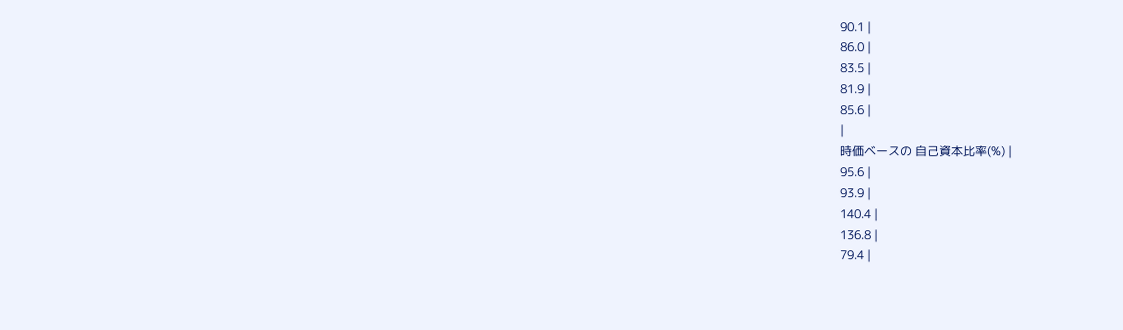90.1 |
86.0 |
83.5 |
81.9 |
85.6 |
|
時価ベースの 自己資本比率(%) |
95.6 |
93.9 |
140.4 |
136.8 |
79.4 |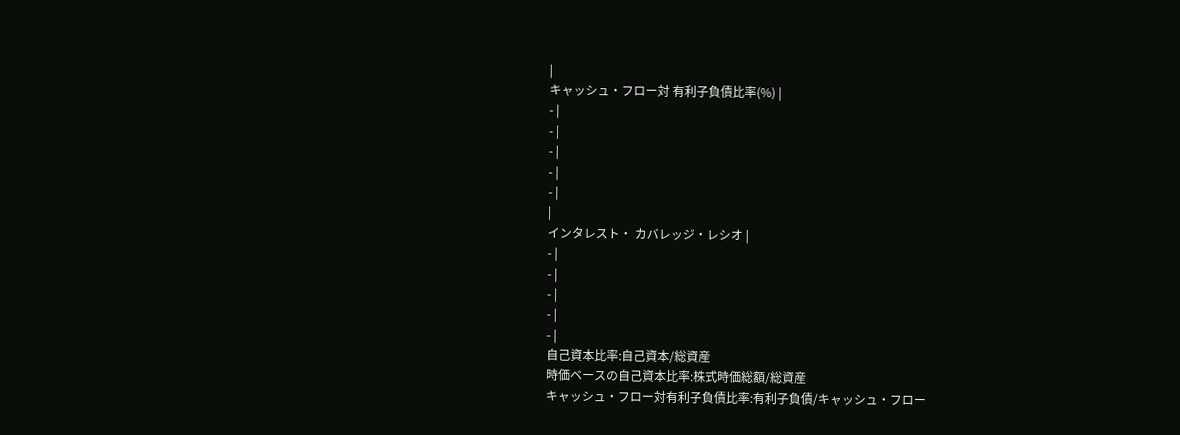|
キャッシュ・フロー対 有利子負債比率(%) |
- |
- |
- |
- |
- |
|
インタレスト・ カバレッジ・レシオ |
- |
- |
- |
- |
- |
自己資本比率:自己資本/総資産
時価ベースの自己資本比率:株式時価総額/総資産
キャッシュ・フロー対有利子負債比率:有利子負債/キャッシュ・フロー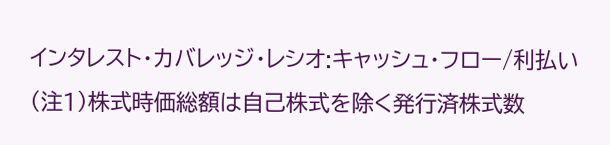インタレスト・カバレッジ・レシオ:キャッシュ・フロー/利払い
(注1)株式時価総額は自己株式を除く発行済株式数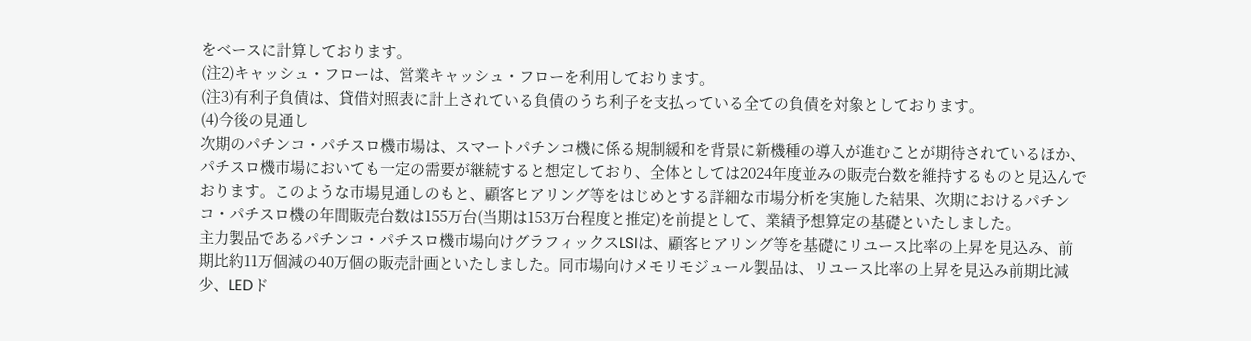をベースに計算しております。
(注2)キャッシュ・フローは、営業キャッシュ・フローを利用しております。
(注3)有利子負債は、貸借対照表に計上されている負債のうち利子を支払っている全ての負債を対象としております。
(4)今後の見通し
次期のパチンコ・パチスロ機市場は、スマートパチンコ機に係る規制緩和を背景に新機種の導入が進むことが期待されているほか、パチスロ機市場においても一定の需要が継続すると想定しており、全体としては2024年度並みの販売台数を維持するものと見込んでおります。このような市場見通しのもと、顧客ヒアリング等をはじめとする詳細な市場分析を実施した結果、次期におけるパチンコ・パチスロ機の年間販売台数は155万台(当期は153万台程度と推定)を前提として、業績予想算定の基礎といたしました。
主力製品であるパチンコ・パチスロ機市場向けグラフィックスLSIは、顧客ヒアリング等を基礎にリユース比率の上昇を見込み、前期比約11万個減の40万個の販売計画といたしました。同市場向けメモリモジュール製品は、リユース比率の上昇を見込み前期比減少、LEDド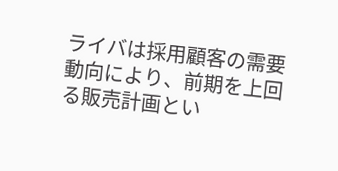ライバは採用顧客の需要動向により、前期を上回る販売計画とい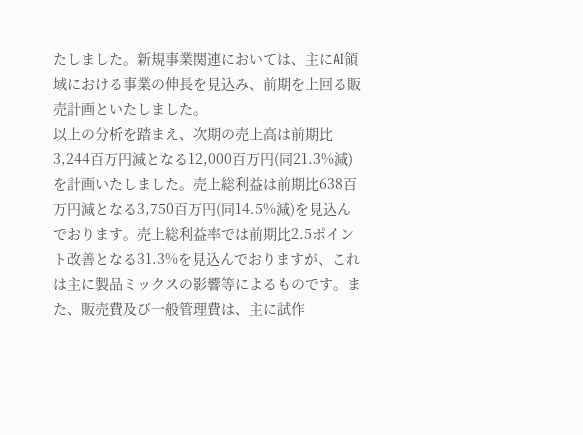たしました。新規事業関連においては、主にAI領域における事業の伸長を見込み、前期を上回る販売計画といたしました。
以上の分析を踏まえ、次期の売上高は前期比3,244百万円減となる12,000百万円(同21.3%減)を計画いたしました。売上総利益は前期比638百万円減となる3,750百万円(同14.5%減)を見込んでおります。売上総利益率では前期比2.5ポイント改善となる31.3%を見込んでおりますが、これは主に製品ミックスの影響等によるものです。また、販売費及び一般管理費は、主に試作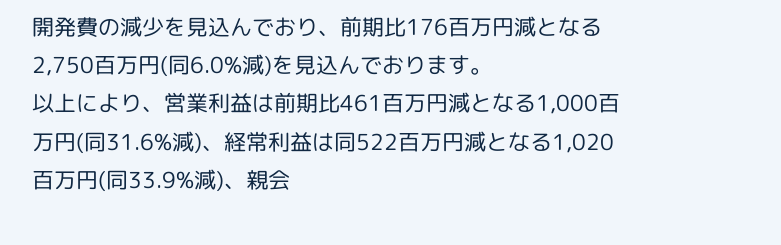開発費の減少を見込んでおり、前期比176百万円減となる2,750百万円(同6.0%減)を見込んでおります。
以上により、営業利益は前期比461百万円減となる1,000百万円(同31.6%減)、経常利益は同522百万円減となる1,020百万円(同33.9%減)、親会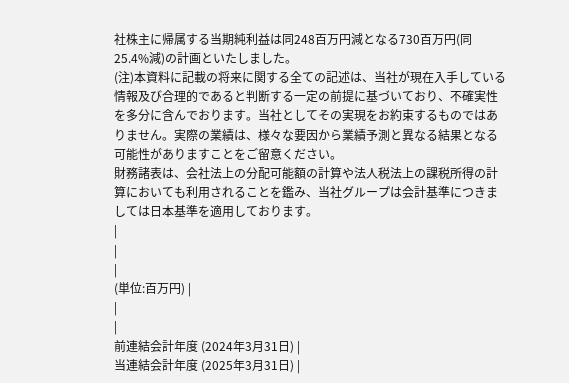社株主に帰属する当期純利益は同248百万円減となる730百万円(同25.4%減)の計画といたしました。
(注)本資料に記載の将来に関する全ての記述は、当社が現在入手している情報及び合理的であると判断する一定の前提に基づいており、不確実性を多分に含んでおります。当社としてその実現をお約束するものではありません。実際の業績は、様々な要因から業績予測と異なる結果となる可能性がありますことをご留意ください。
財務諸表は、会社法上の分配可能額の計算や法人税法上の課税所得の計算においても利用されることを鑑み、当社グループは会計基準につきましては日本基準を適用しております。
|
|
|
(単位:百万円) |
|
|
前連結会計年度 (2024年3月31日) |
当連結会計年度 (2025年3月31日) |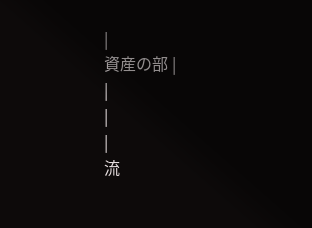|
資産の部 |
|
|
|
流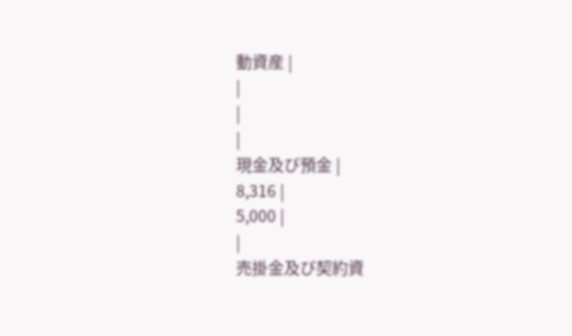動資産 |
|
|
|
現金及び預金 |
8,316 |
5,000 |
|
売掛金及び契約資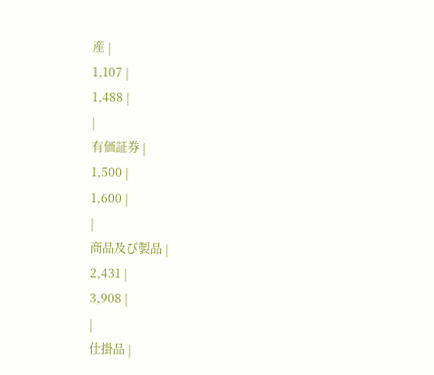産 |
1,107 |
1,488 |
|
有価証券 |
1,500 |
1,600 |
|
商品及び製品 |
2,431 |
3,908 |
|
仕掛品 |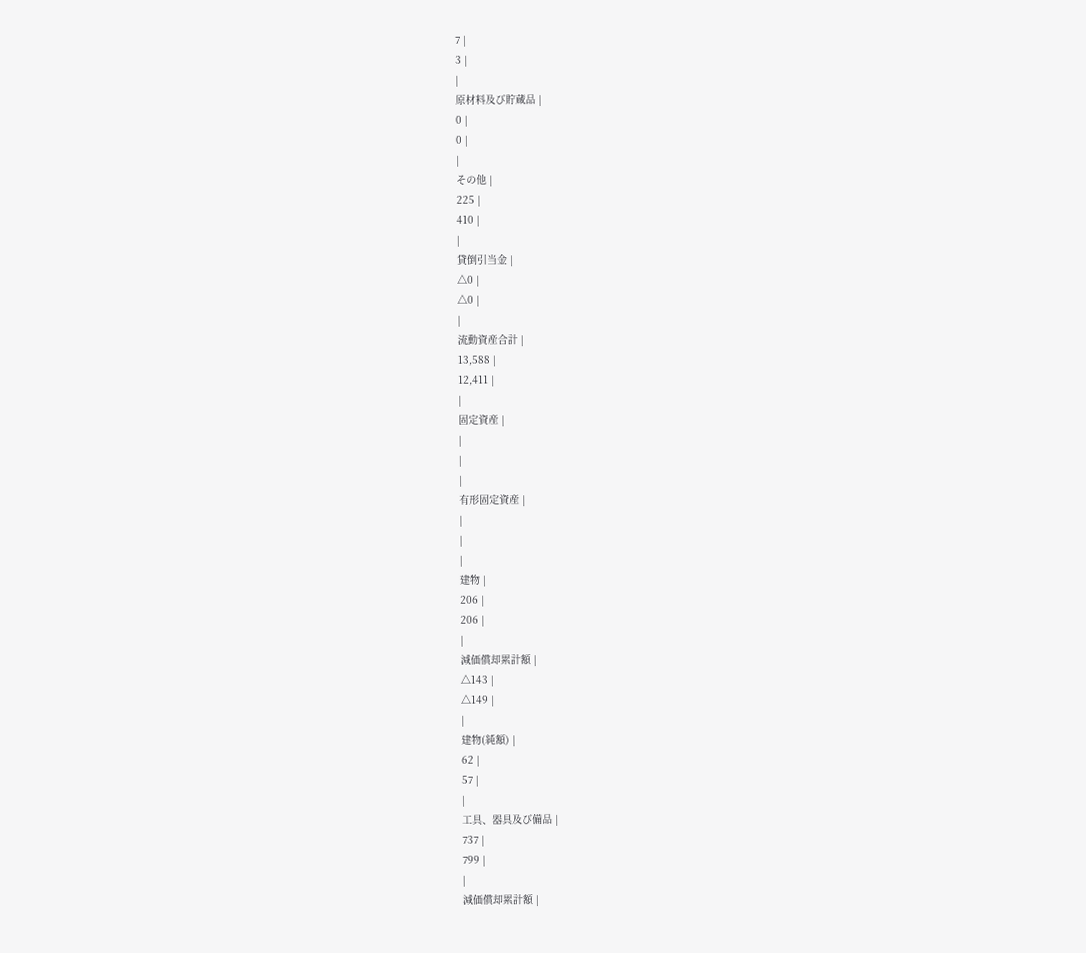7 |
3 |
|
原材料及び貯蔵品 |
0 |
0 |
|
その他 |
225 |
410 |
|
貸倒引当金 |
△0 |
△0 |
|
流動資産合計 |
13,588 |
12,411 |
|
固定資産 |
|
|
|
有形固定資産 |
|
|
|
建物 |
206 |
206 |
|
減価償却累計額 |
△143 |
△149 |
|
建物(純額) |
62 |
57 |
|
工具、器具及び備品 |
737 |
799 |
|
減価償却累計額 |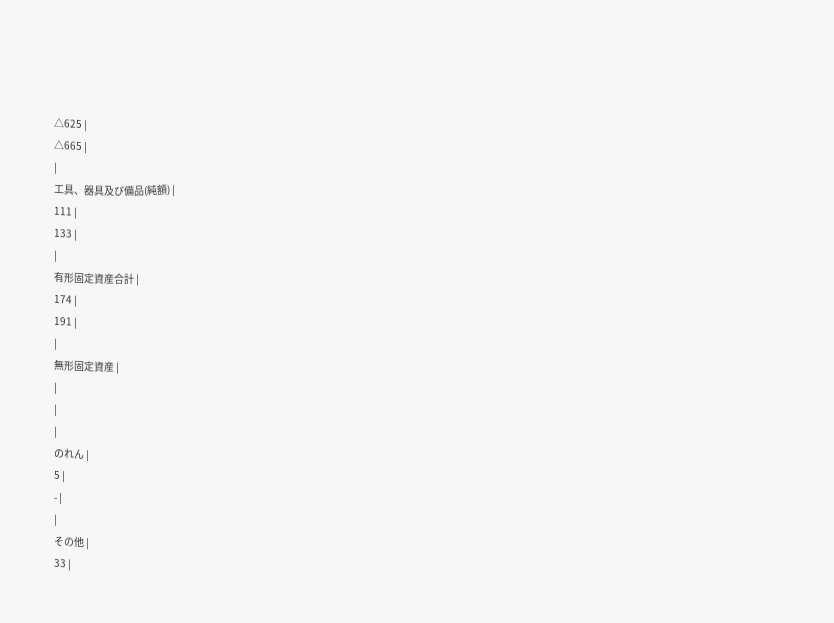△625 |
△665 |
|
工具、器具及び備品(純額) |
111 |
133 |
|
有形固定資産合計 |
174 |
191 |
|
無形固定資産 |
|
|
|
のれん |
5 |
- |
|
その他 |
33 |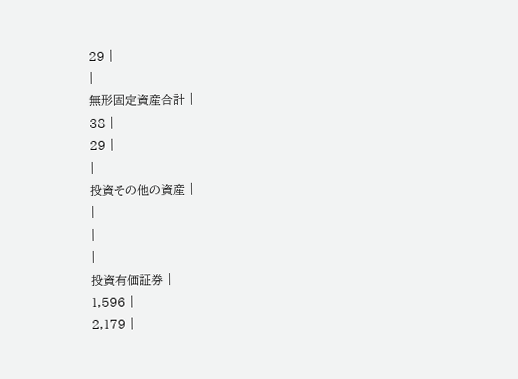29 |
|
無形固定資産合計 |
38 |
29 |
|
投資その他の資産 |
|
|
|
投資有価証券 |
1,596 |
2,179 |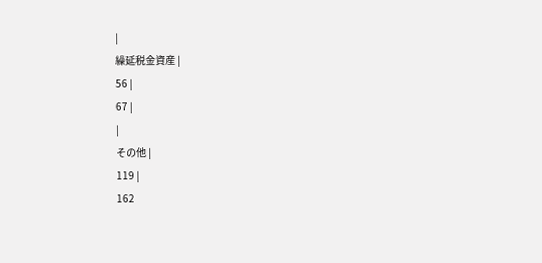|
繰延税金資産 |
56 |
67 |
|
その他 |
119 |
162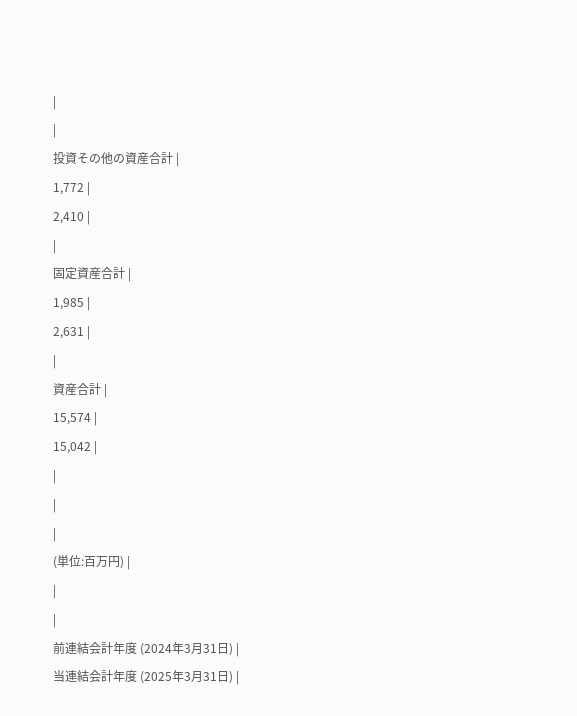|
|
投資その他の資産合計 |
1,772 |
2,410 |
|
固定資産合計 |
1,985 |
2,631 |
|
資産合計 |
15,574 |
15,042 |
|
|
|
(単位:百万円) |
|
|
前連結会計年度 (2024年3月31日) |
当連結会計年度 (2025年3月31日) |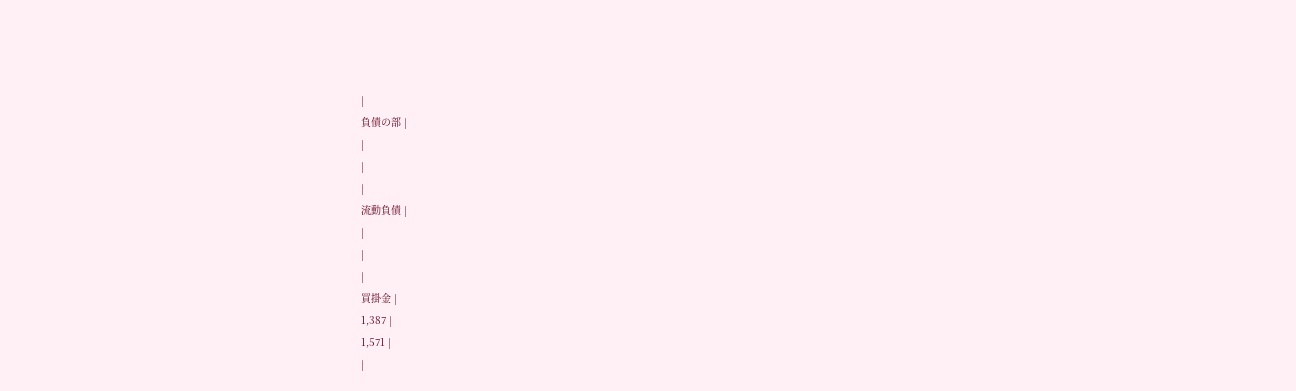|
負債の部 |
|
|
|
流動負債 |
|
|
|
買掛金 |
1,387 |
1,571 |
|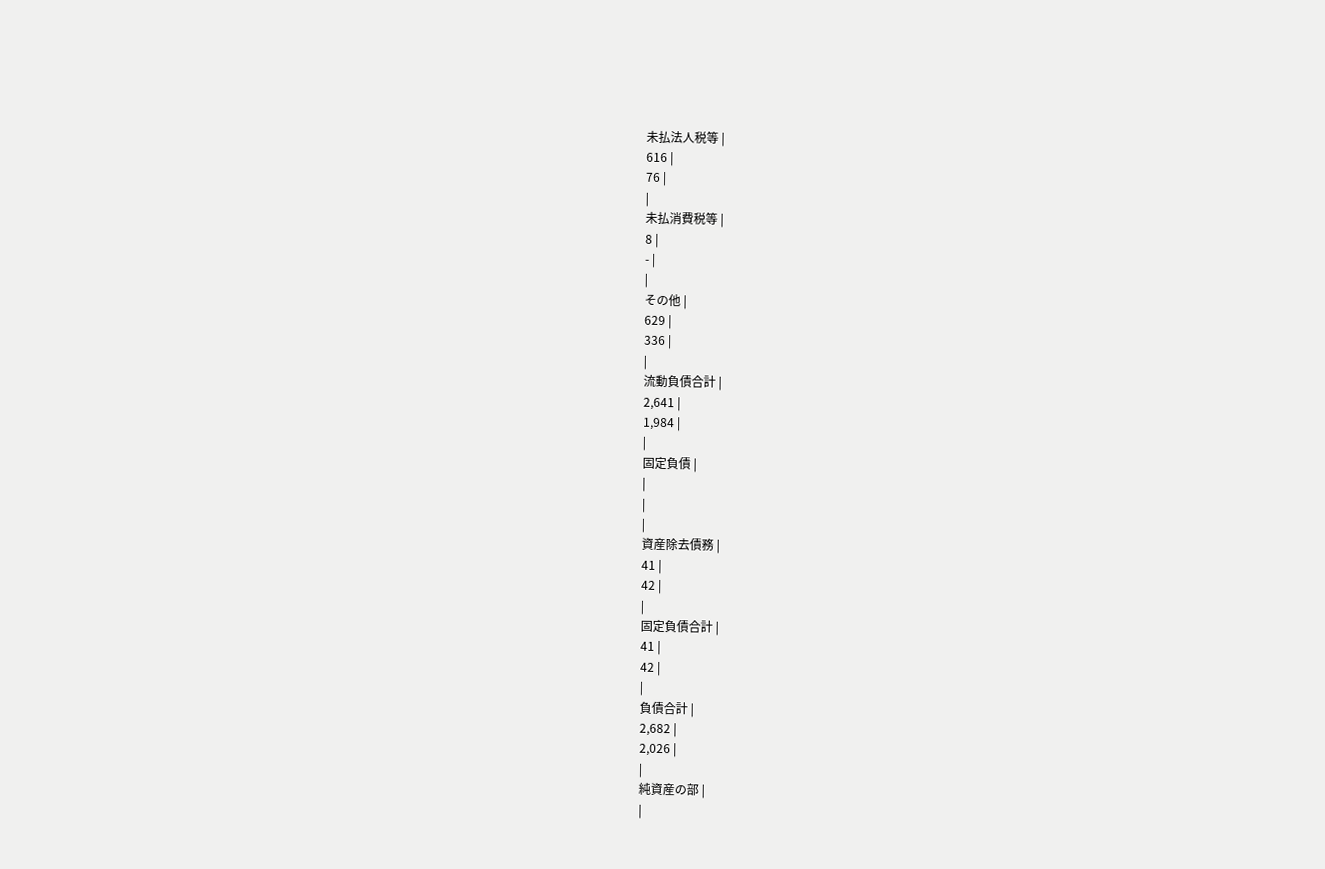未払法人税等 |
616 |
76 |
|
未払消費税等 |
8 |
- |
|
その他 |
629 |
336 |
|
流動負債合計 |
2,641 |
1,984 |
|
固定負債 |
|
|
|
資産除去債務 |
41 |
42 |
|
固定負債合計 |
41 |
42 |
|
負債合計 |
2,682 |
2,026 |
|
純資産の部 |
|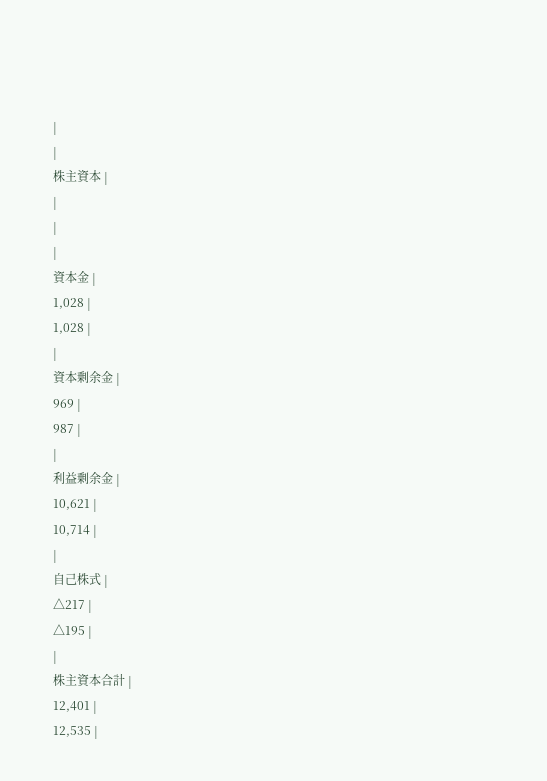|
|
株主資本 |
|
|
|
資本金 |
1,028 |
1,028 |
|
資本剰余金 |
969 |
987 |
|
利益剰余金 |
10,621 |
10,714 |
|
自己株式 |
△217 |
△195 |
|
株主資本合計 |
12,401 |
12,535 |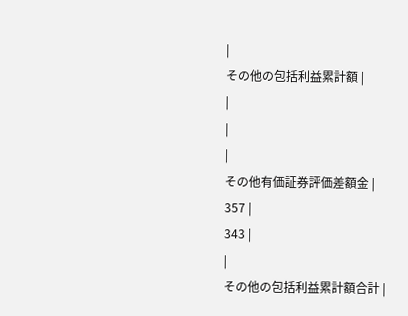|
その他の包括利益累計額 |
|
|
|
その他有価証券評価差額金 |
357 |
343 |
|
その他の包括利益累計額合計 |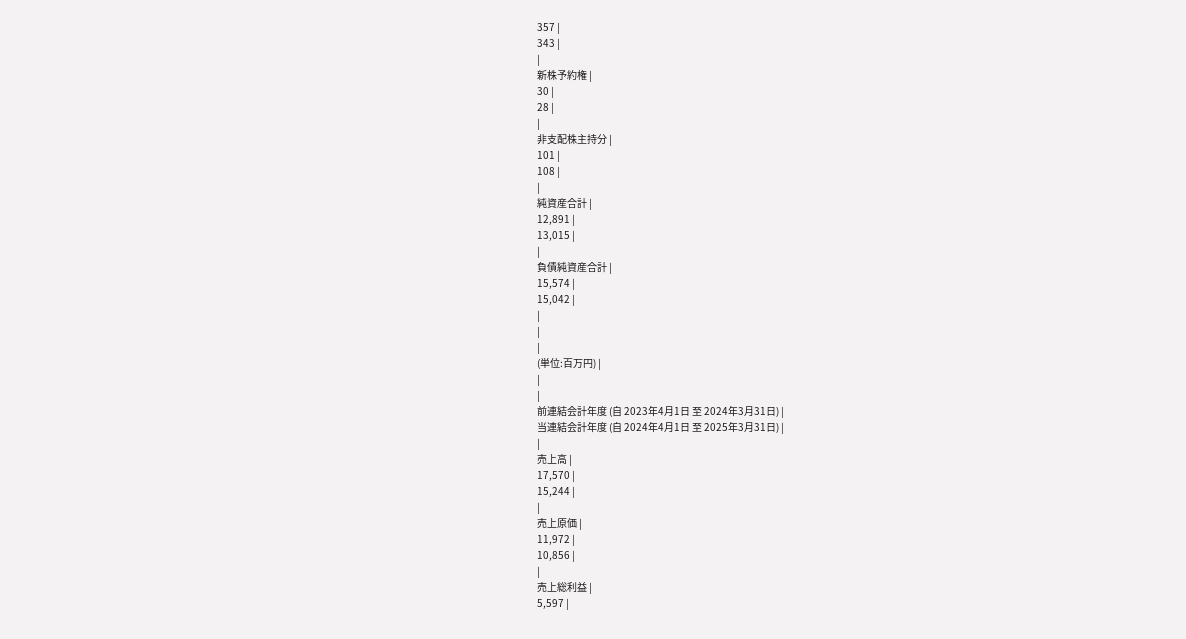357 |
343 |
|
新株予約権 |
30 |
28 |
|
非支配株主持分 |
101 |
108 |
|
純資産合計 |
12,891 |
13,015 |
|
負債純資産合計 |
15,574 |
15,042 |
|
|
|
(単位:百万円) |
|
|
前連結会計年度 (自 2023年4月1日 至 2024年3月31日) |
当連結会計年度 (自 2024年4月1日 至 2025年3月31日) |
|
売上高 |
17,570 |
15,244 |
|
売上原価 |
11,972 |
10,856 |
|
売上総利益 |
5,597 |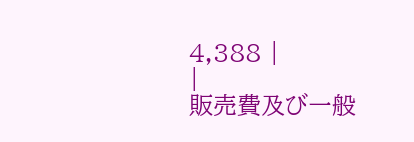4,388 |
|
販売費及び一般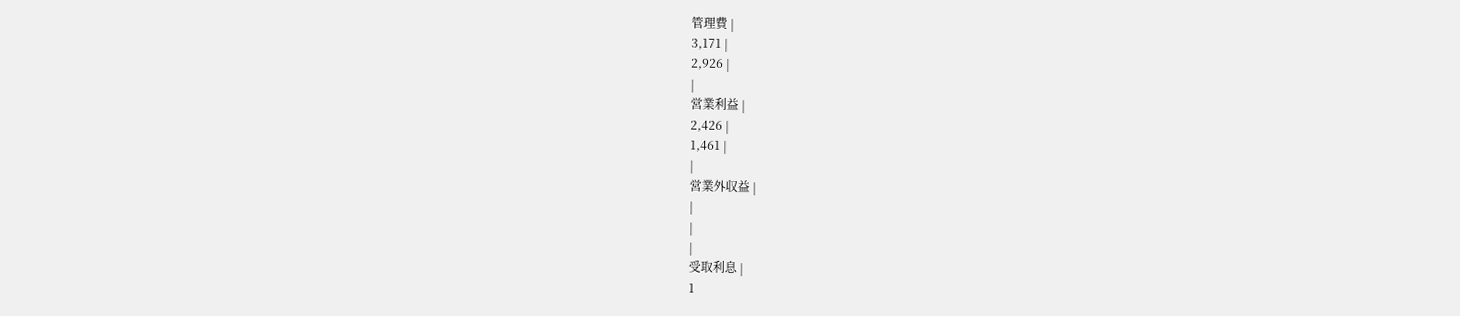管理費 |
3,171 |
2,926 |
|
営業利益 |
2,426 |
1,461 |
|
営業外収益 |
|
|
|
受取利息 |
1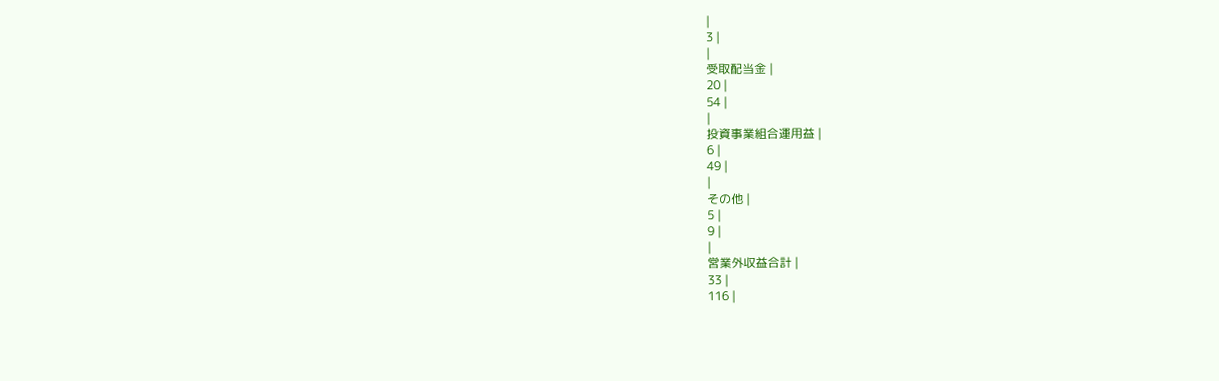|
3 |
|
受取配当金 |
20 |
54 |
|
投資事業組合運用益 |
6 |
49 |
|
その他 |
5 |
9 |
|
営業外収益合計 |
33 |
116 |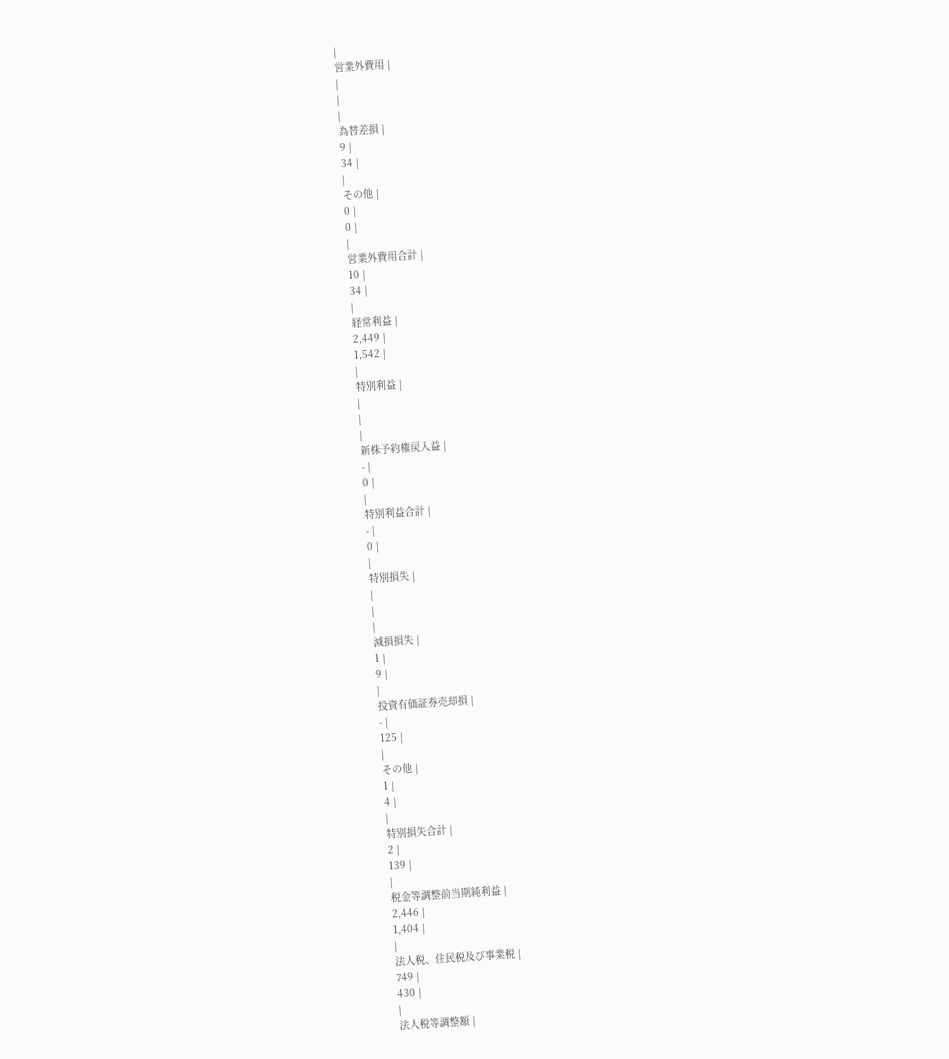|
営業外費用 |
|
|
|
為替差損 |
9 |
34 |
|
その他 |
0 |
0 |
|
営業外費用合計 |
10 |
34 |
|
経常利益 |
2,449 |
1,542 |
|
特別利益 |
|
|
|
新株予約権戻入益 |
- |
0 |
|
特別利益合計 |
- |
0 |
|
特別損失 |
|
|
|
減損損失 |
1 |
9 |
|
投資有価証券売却損 |
- |
125 |
|
その他 |
1 |
4 |
|
特別損失合計 |
2 |
139 |
|
税金等調整前当期純利益 |
2,446 |
1,404 |
|
法人税、住民税及び事業税 |
749 |
430 |
|
法人税等調整額 |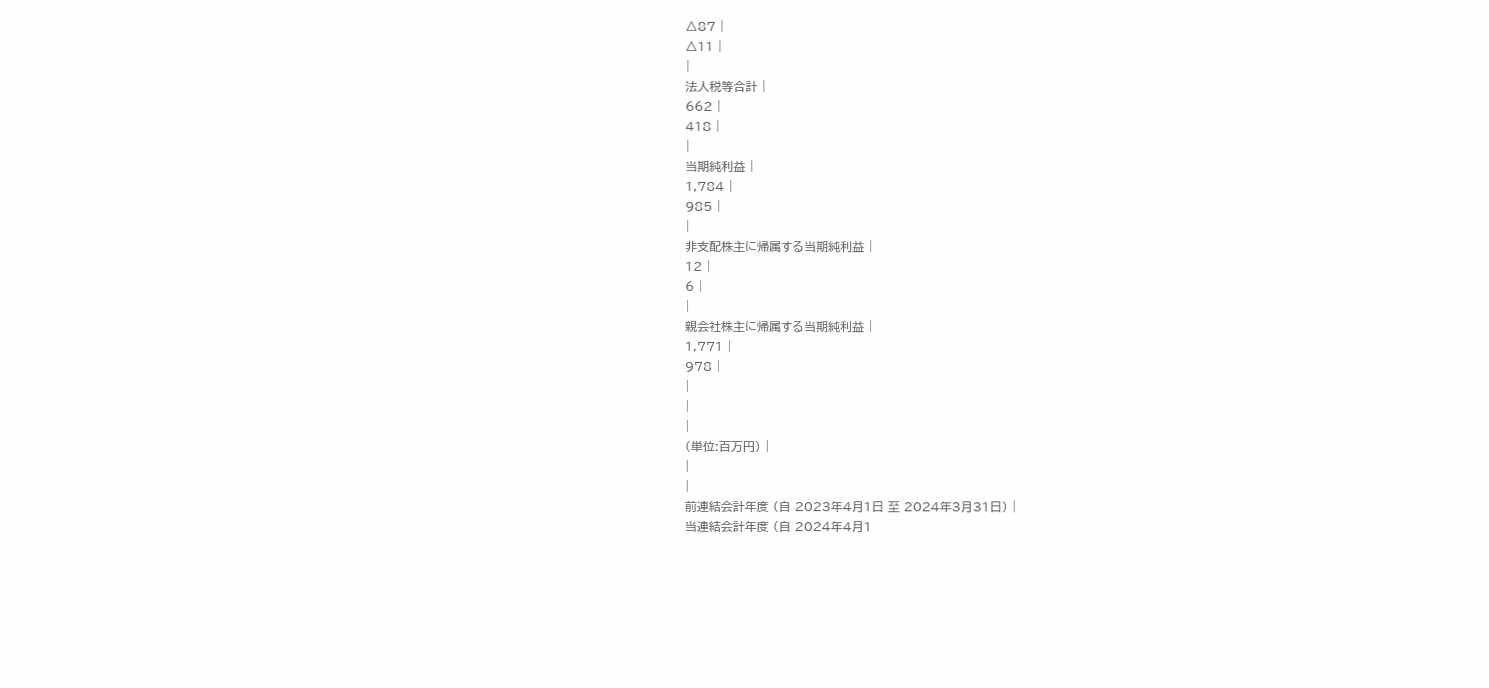△87 |
△11 |
|
法人税等合計 |
662 |
418 |
|
当期純利益 |
1,784 |
985 |
|
非支配株主に帰属する当期純利益 |
12 |
6 |
|
親会社株主に帰属する当期純利益 |
1,771 |
978 |
|
|
|
(単位:百万円) |
|
|
前連結会計年度 (自 2023年4月1日 至 2024年3月31日) |
当連結会計年度 (自 2024年4月1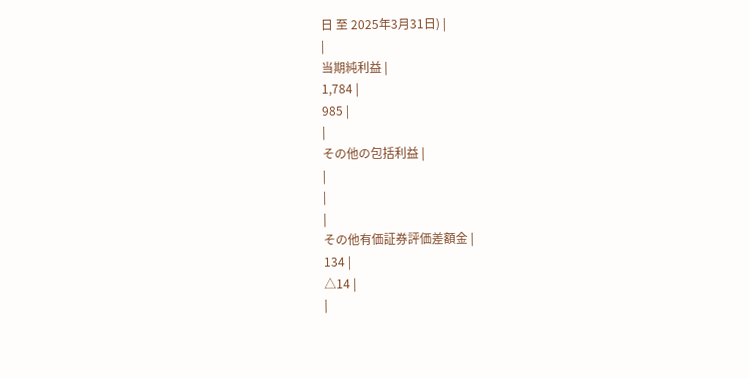日 至 2025年3月31日) |
|
当期純利益 |
1,784 |
985 |
|
その他の包括利益 |
|
|
|
その他有価証券評価差額金 |
134 |
△14 |
|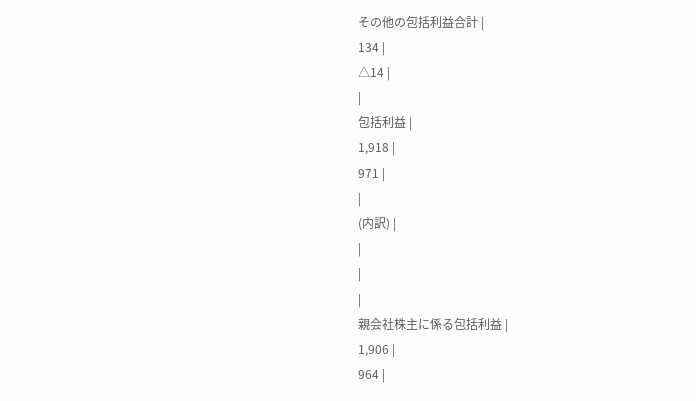その他の包括利益合計 |
134 |
△14 |
|
包括利益 |
1,918 |
971 |
|
(内訳) |
|
|
|
親会社株主に係る包括利益 |
1,906 |
964 |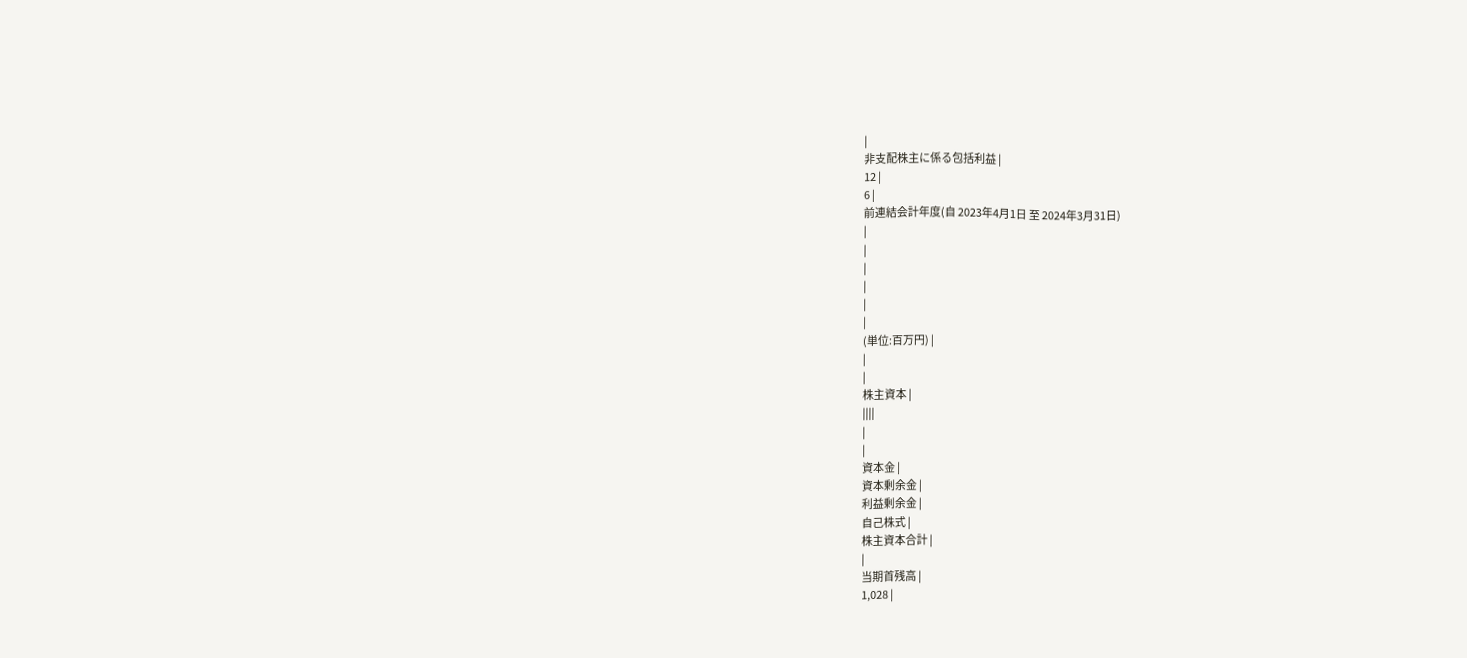|
非支配株主に係る包括利益 |
12 |
6 |
前連結会計年度(自 2023年4月1日 至 2024年3月31日)
|
|
|
|
|
|
(単位:百万円) |
|
|
株主資本 |
||||
|
|
資本金 |
資本剰余金 |
利益剰余金 |
自己株式 |
株主資本合計 |
|
当期首残高 |
1,028 |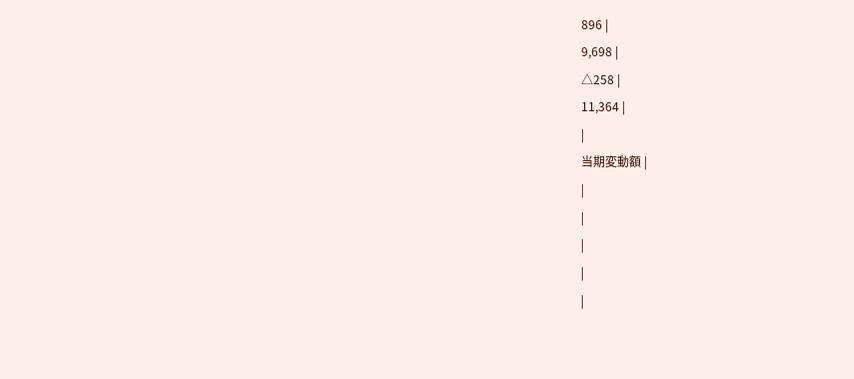896 |
9,698 |
△258 |
11,364 |
|
当期変動額 |
|
|
|
|
|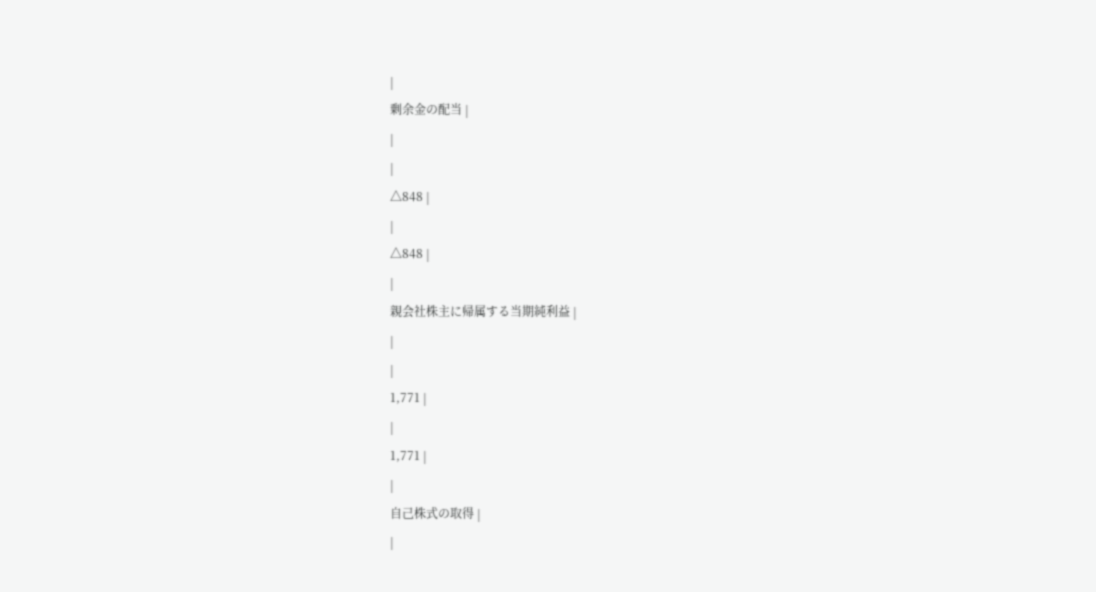|
剰余金の配当 |
|
|
△848 |
|
△848 |
|
親会社株主に帰属する当期純利益 |
|
|
1,771 |
|
1,771 |
|
自己株式の取得 |
|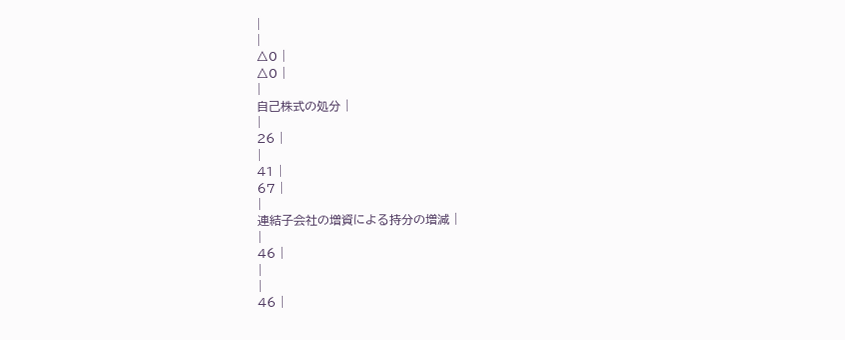|
|
△0 |
△0 |
|
自己株式の処分 |
|
26 |
|
41 |
67 |
|
連結子会社の増資による持分の増減 |
|
46 |
|
|
46 |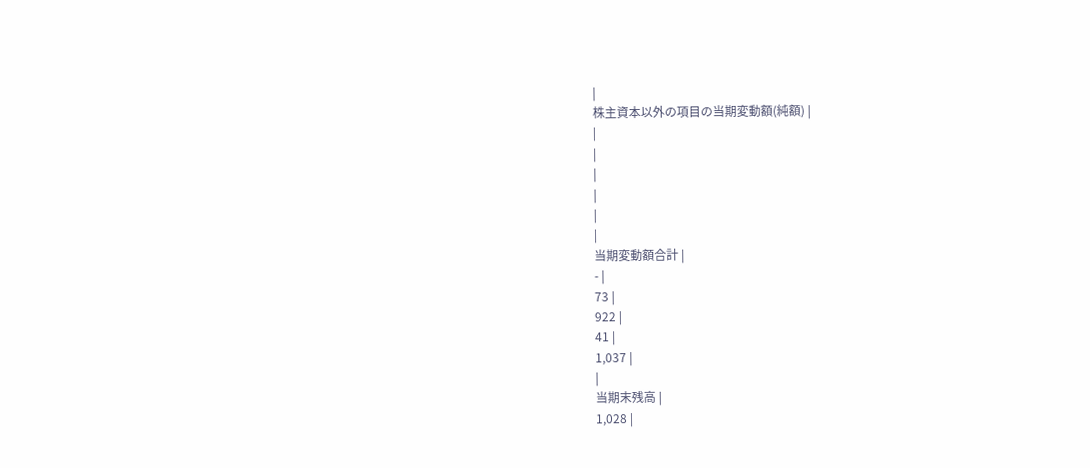|
株主資本以外の項目の当期変動額(純額) |
|
|
|
|
|
|
当期変動額合計 |
- |
73 |
922 |
41 |
1,037 |
|
当期末残高 |
1,028 |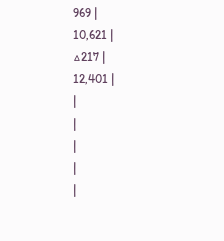969 |
10,621 |
△217 |
12,401 |
|
|
|
|
|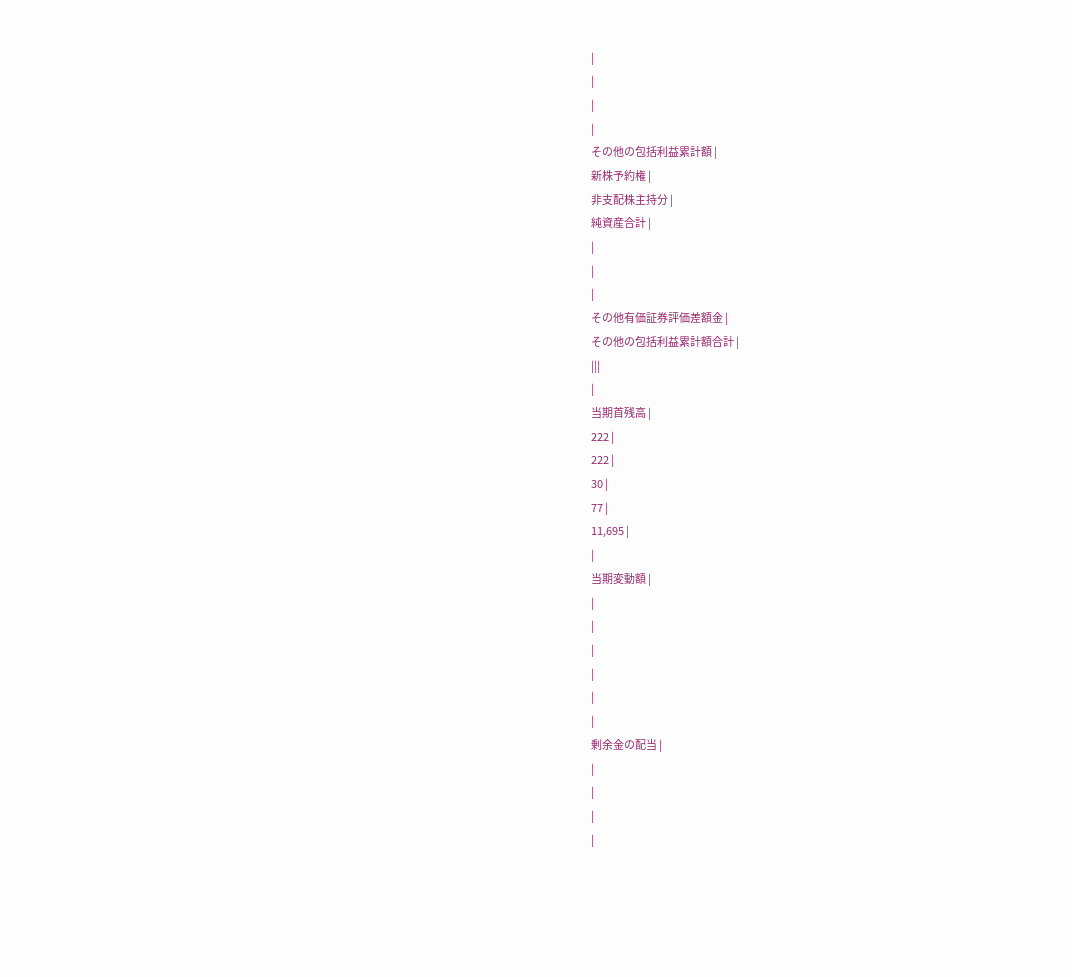|
|
|
|
その他の包括利益累計額 |
新株予約権 |
非支配株主持分 |
純資産合計 |
|
|
|
その他有価証券評価差額金 |
その他の包括利益累計額合計 |
|||
|
当期首残高 |
222 |
222 |
30 |
77 |
11,695 |
|
当期変動額 |
|
|
|
|
|
|
剰余金の配当 |
|
|
|
|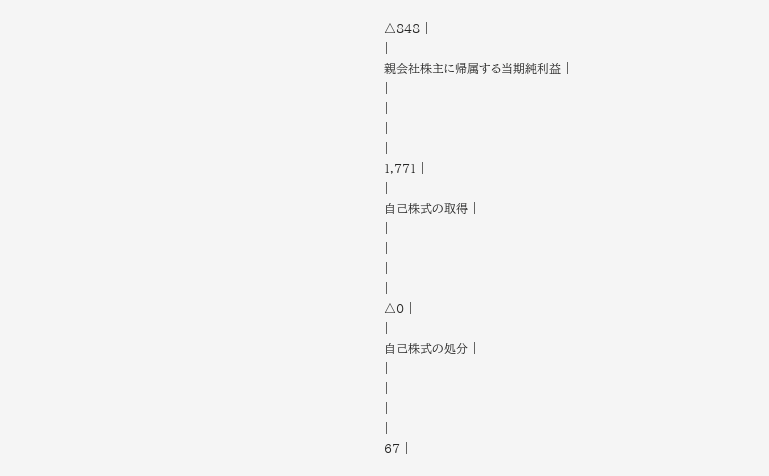△848 |
|
親会社株主に帰属する当期純利益 |
|
|
|
|
1,771 |
|
自己株式の取得 |
|
|
|
|
△0 |
|
自己株式の処分 |
|
|
|
|
67 |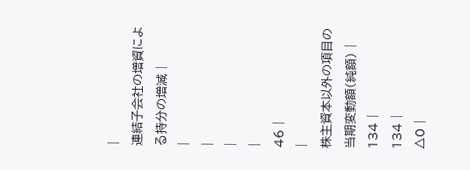|
連結子会社の増資による持分の増減 |
|
|
|
|
46 |
|
株主資本以外の項目の当期変動額(純額) |
134 |
134 |
△0 |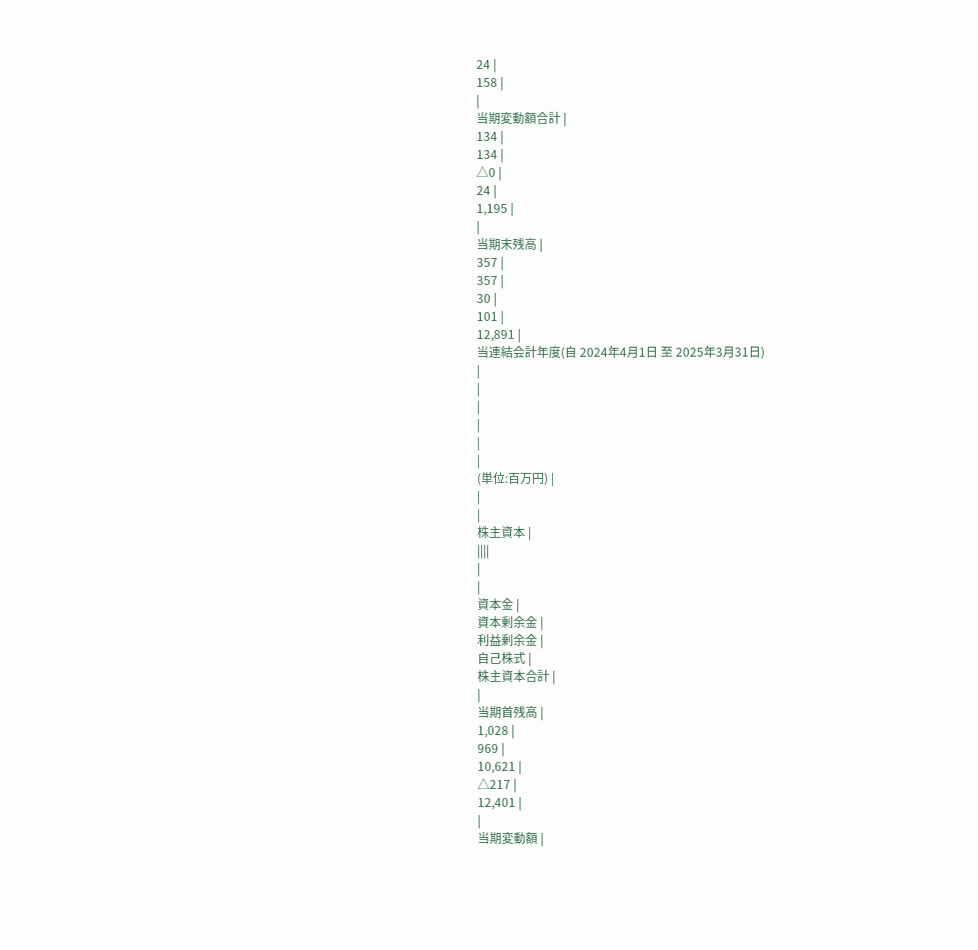24 |
158 |
|
当期変動額合計 |
134 |
134 |
△0 |
24 |
1,195 |
|
当期末残高 |
357 |
357 |
30 |
101 |
12,891 |
当連結会計年度(自 2024年4月1日 至 2025年3月31日)
|
|
|
|
|
|
(単位:百万円) |
|
|
株主資本 |
||||
|
|
資本金 |
資本剰余金 |
利益剰余金 |
自己株式 |
株主資本合計 |
|
当期首残高 |
1,028 |
969 |
10,621 |
△217 |
12,401 |
|
当期変動額 |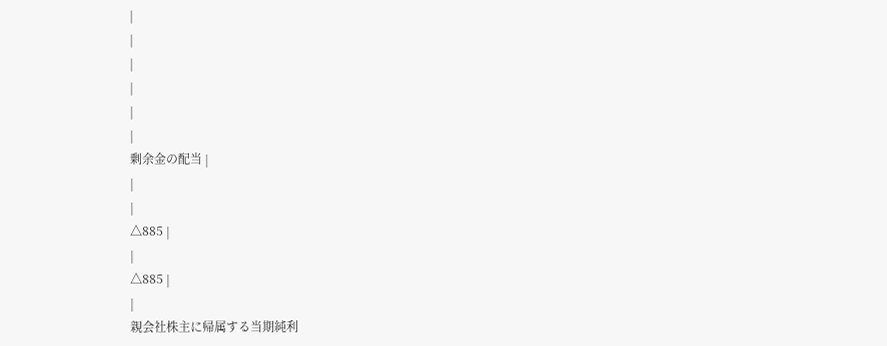|
|
|
|
|
|
剰余金の配当 |
|
|
△885 |
|
△885 |
|
親会社株主に帰属する当期純利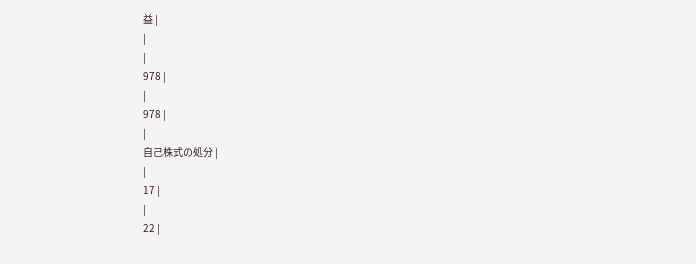益 |
|
|
978 |
|
978 |
|
自己株式の処分 |
|
17 |
|
22 |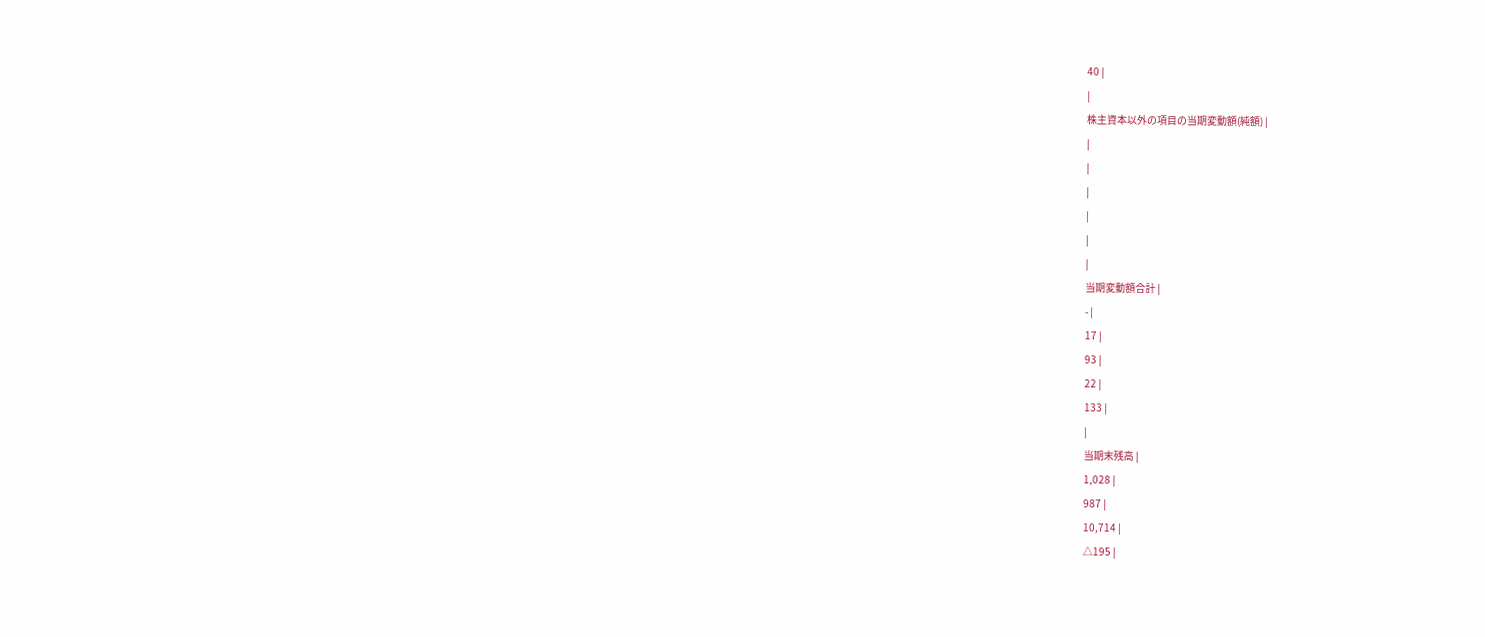40 |
|
株主資本以外の項目の当期変動額(純額) |
|
|
|
|
|
|
当期変動額合計 |
- |
17 |
93 |
22 |
133 |
|
当期末残高 |
1,028 |
987 |
10,714 |
△195 |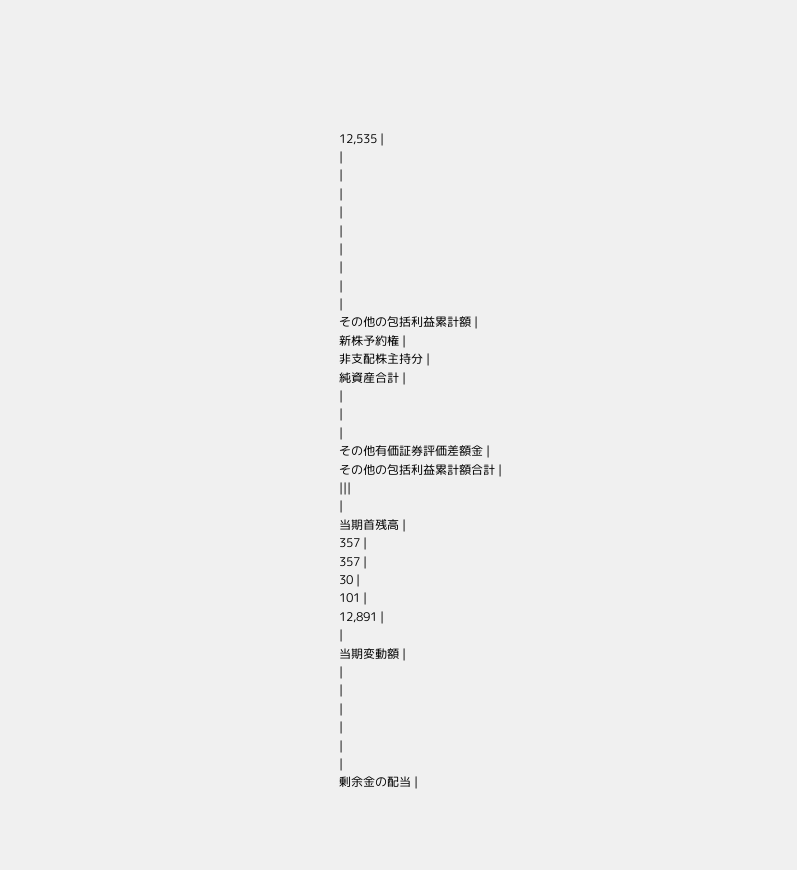12,535 |
|
|
|
|
|
|
|
|
|
その他の包括利益累計額 |
新株予約権 |
非支配株主持分 |
純資産合計 |
|
|
|
その他有価証券評価差額金 |
その他の包括利益累計額合計 |
|||
|
当期首残高 |
357 |
357 |
30 |
101 |
12,891 |
|
当期変動額 |
|
|
|
|
|
|
剰余金の配当 |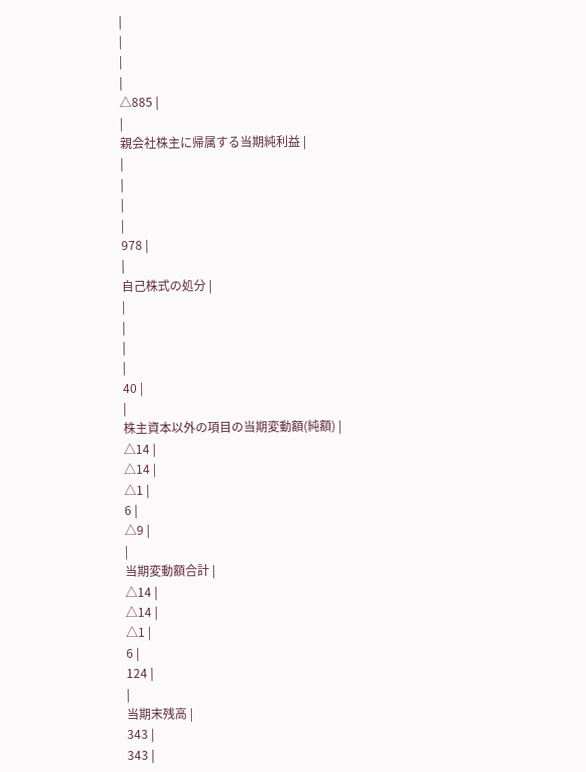|
|
|
|
△885 |
|
親会社株主に帰属する当期純利益 |
|
|
|
|
978 |
|
自己株式の処分 |
|
|
|
|
40 |
|
株主資本以外の項目の当期変動額(純額) |
△14 |
△14 |
△1 |
6 |
△9 |
|
当期変動額合計 |
△14 |
△14 |
△1 |
6 |
124 |
|
当期末残高 |
343 |
343 |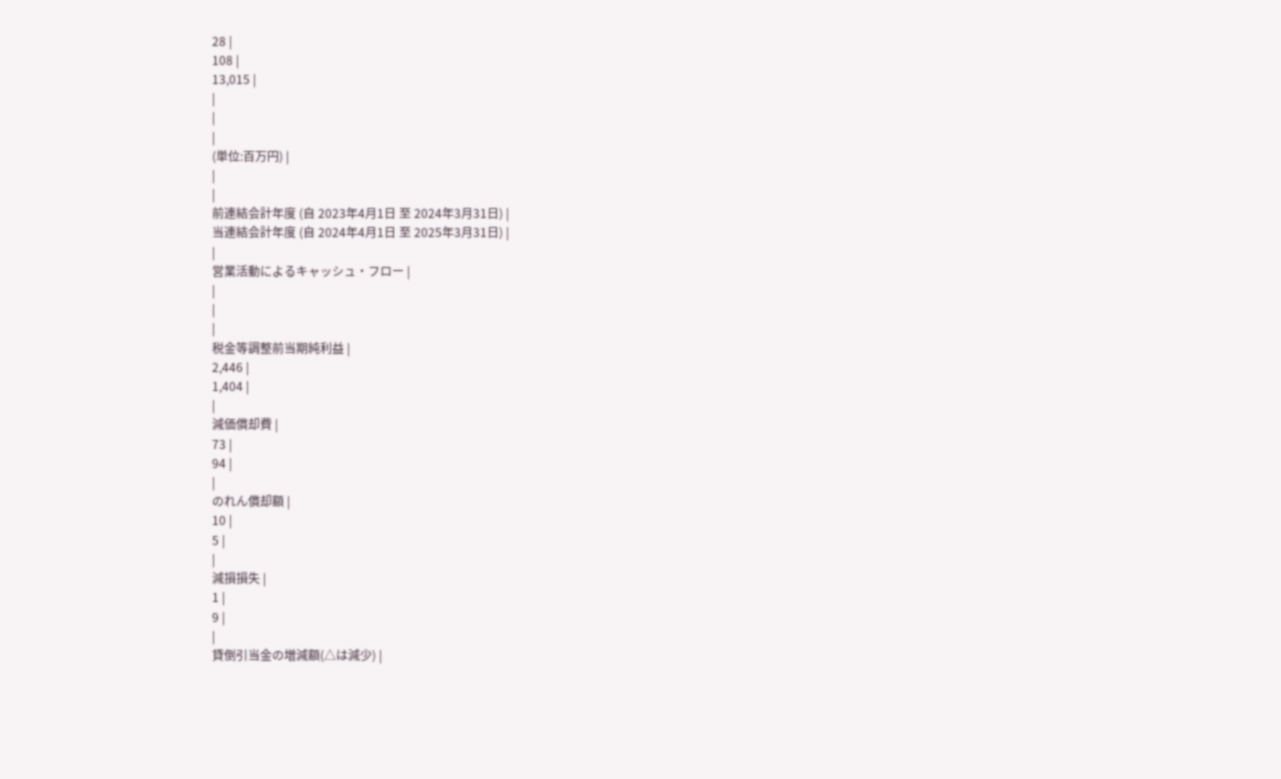28 |
108 |
13,015 |
|
|
|
(単位:百万円) |
|
|
前連結会計年度 (自 2023年4月1日 至 2024年3月31日) |
当連結会計年度 (自 2024年4月1日 至 2025年3月31日) |
|
営業活動によるキャッシュ・フロー |
|
|
|
税金等調整前当期純利益 |
2,446 |
1,404 |
|
減価償却費 |
73 |
94 |
|
のれん償却額 |
10 |
5 |
|
減損損失 |
1 |
9 |
|
貸倒引当金の増減額(△は減少) |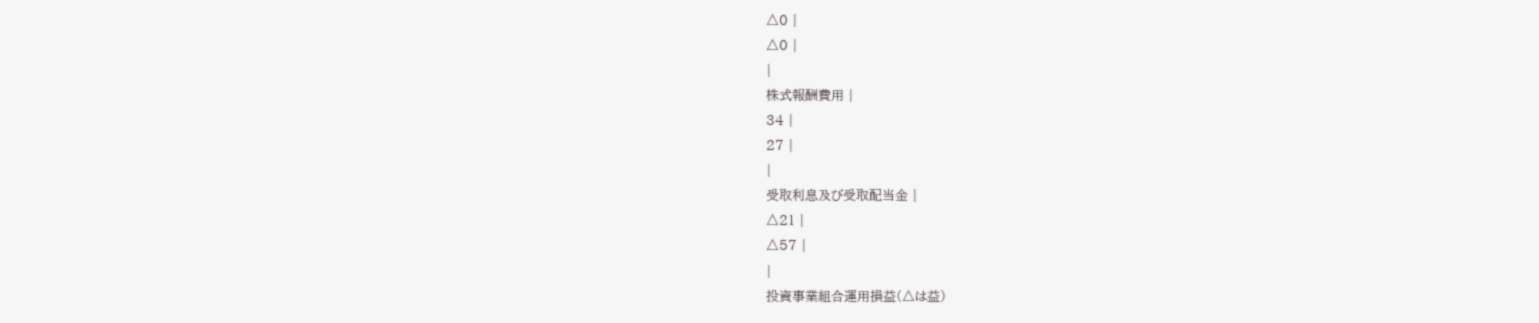△0 |
△0 |
|
株式報酬費用 |
34 |
27 |
|
受取利息及び受取配当金 |
△21 |
△57 |
|
投資事業組合運用損益(△は益)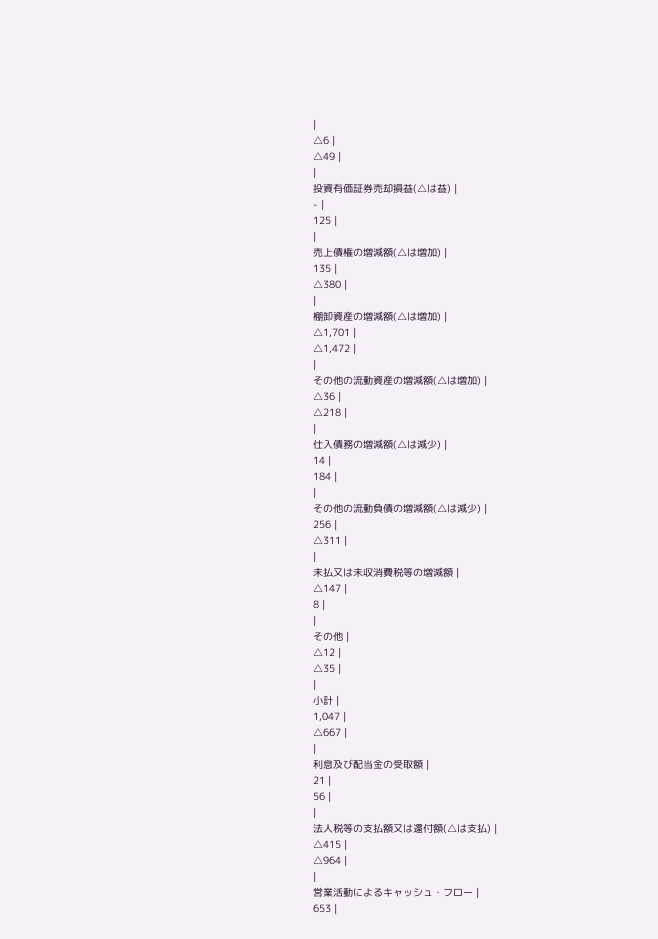|
△6 |
△49 |
|
投資有価証券売却損益(△は益) |
- |
125 |
|
売上債権の増減額(△は増加) |
135 |
△380 |
|
棚卸資産の増減額(△は増加) |
△1,701 |
△1,472 |
|
その他の流動資産の増減額(△は増加) |
△36 |
△218 |
|
仕入債務の増減額(△は減少) |
14 |
184 |
|
その他の流動負債の増減額(△は減少) |
256 |
△311 |
|
未払又は未収消費税等の増減額 |
△147 |
8 |
|
その他 |
△12 |
△35 |
|
小計 |
1,047 |
△667 |
|
利息及び配当金の受取額 |
21 |
56 |
|
法人税等の支払額又は還付額(△は支払) |
△415 |
△964 |
|
営業活動によるキャッシュ・フロー |
653 |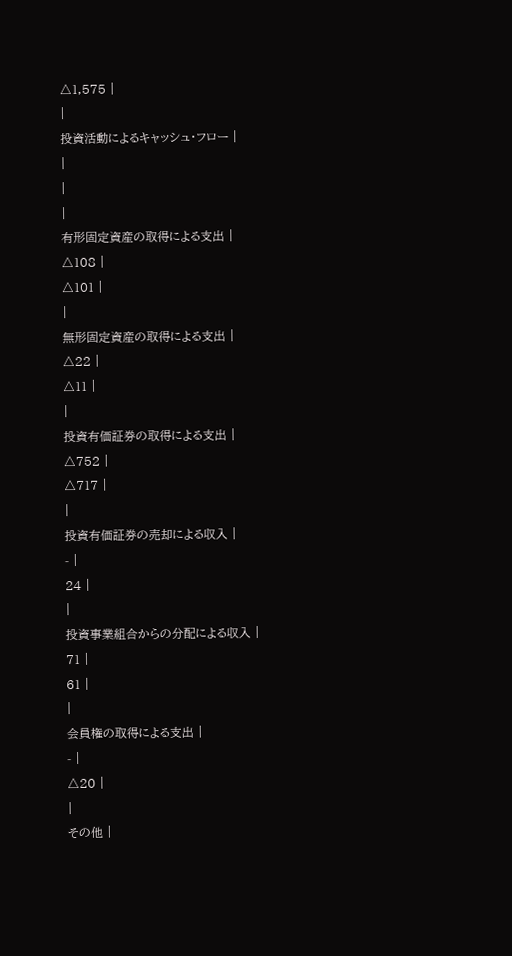△1,575 |
|
投資活動によるキャッシュ・フロー |
|
|
|
有形固定資産の取得による支出 |
△108 |
△101 |
|
無形固定資産の取得による支出 |
△22 |
△11 |
|
投資有価証券の取得による支出 |
△752 |
△717 |
|
投資有価証券の売却による収入 |
- |
24 |
|
投資事業組合からの分配による収入 |
71 |
61 |
|
会員権の取得による支出 |
- |
△20 |
|
その他 |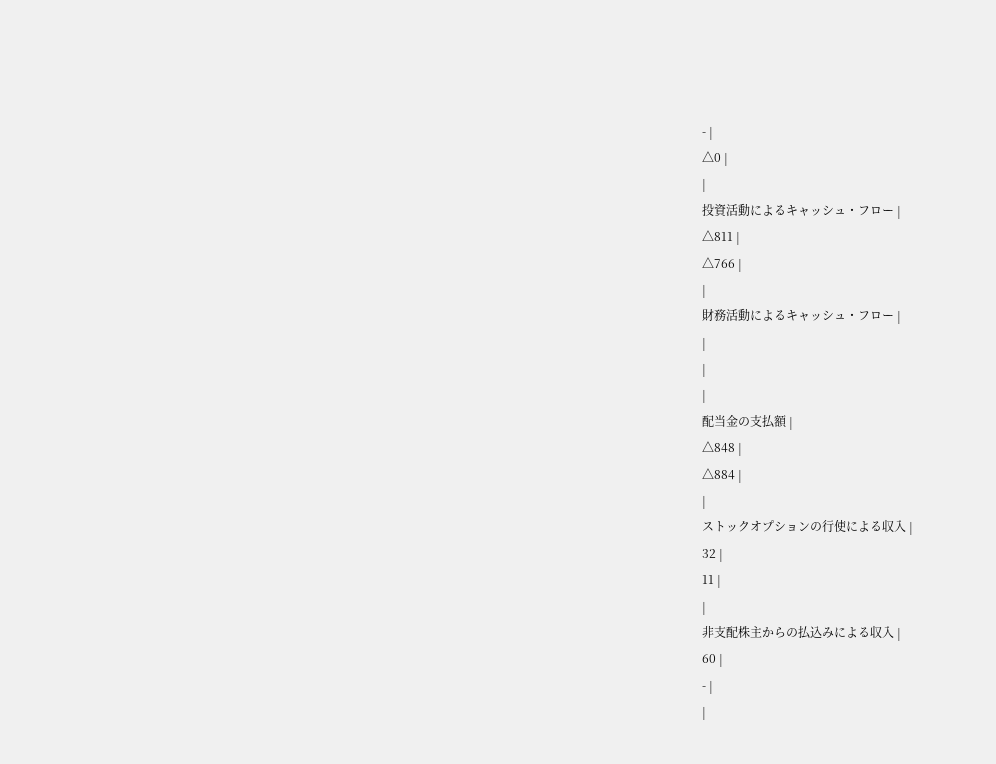- |
△0 |
|
投資活動によるキャッシュ・フロー |
△811 |
△766 |
|
財務活動によるキャッシュ・フロー |
|
|
|
配当金の支払額 |
△848 |
△884 |
|
ストックオプションの行使による収入 |
32 |
11 |
|
非支配株主からの払込みによる収入 |
60 |
- |
|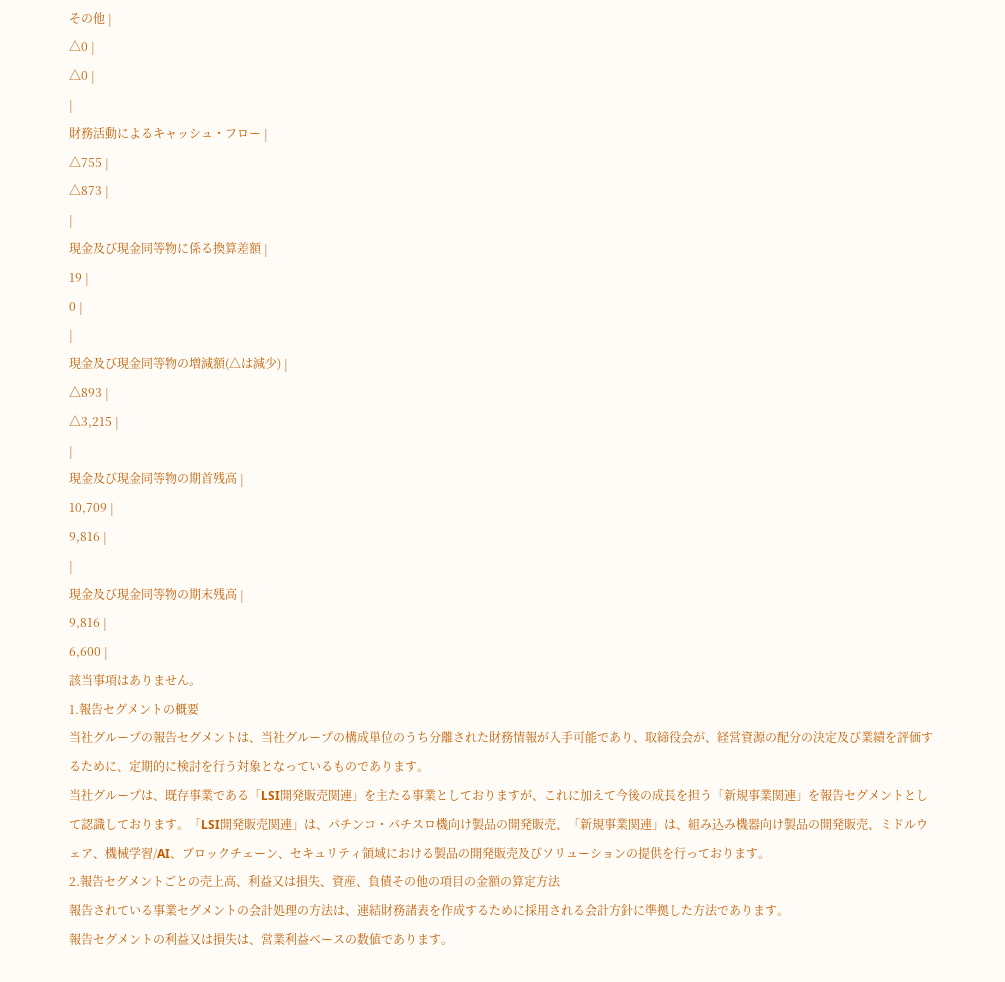その他 |
△0 |
△0 |
|
財務活動によるキャッシュ・フロー |
△755 |
△873 |
|
現金及び現金同等物に係る換算差額 |
19 |
0 |
|
現金及び現金同等物の増減額(△は減少) |
△893 |
△3,215 |
|
現金及び現金同等物の期首残高 |
10,709 |
9,816 |
|
現金及び現金同等物の期末残高 |
9,816 |
6,600 |
該当事項はありません。
1.報告セグメントの概要
当社グループの報告セグメントは、当社グループの構成単位のうち分離された財務情報が入手可能であり、取締役会が、経営資源の配分の決定及び業績を評価するために、定期的に検討を行う対象となっているものであります。
当社グループは、既存事業である「LSI開発販売関連」を主たる事業としておりますが、これに加えて今後の成長を担う「新規事業関連」を報告セグメントとして認識しております。「LSI開発販売関連」は、パチンコ・パチスロ機向け製品の開発販売、「新規事業関連」は、組み込み機器向け製品の開発販売、ミドルウェア、機械学習/AI、ブロックチェーン、セキュリティ領域における製品の開発販売及びソリューションの提供を行っております。
2.報告セグメントごとの売上高、利益又は損失、資産、負債その他の項目の金額の算定方法
報告されている事業セグメントの会計処理の方法は、連結財務諸表を作成するために採用される会計方針に準拠した方法であります。
報告セグメントの利益又は損失は、営業利益ベースの数値であります。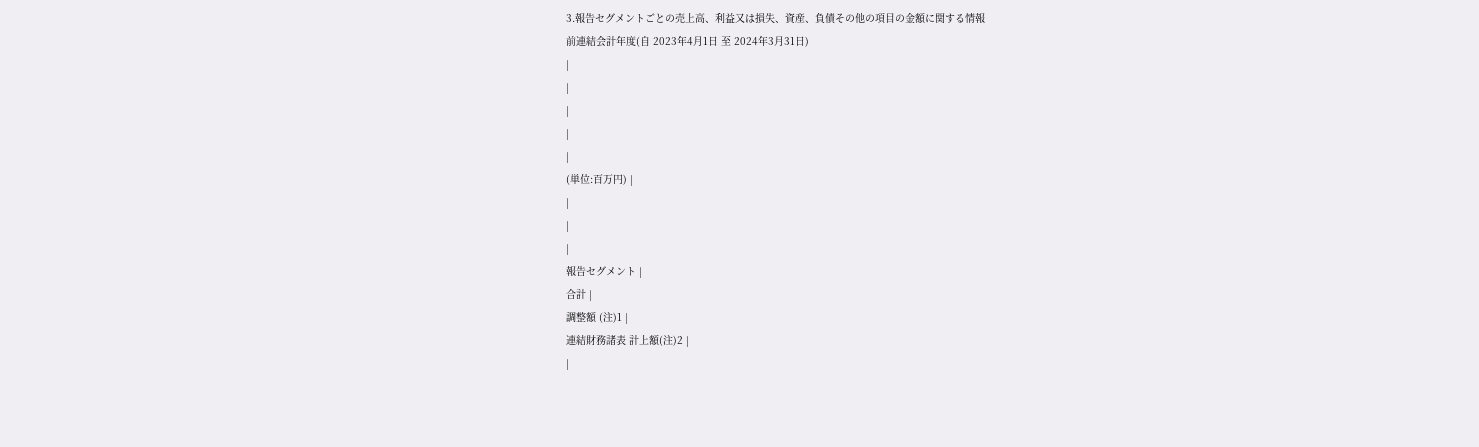3.報告セグメントごとの売上高、利益又は損失、資産、負債その他の項目の金額に関する情報
前連結会計年度(自 2023年4月1日 至 2024年3月31日)
|
|
|
|
|
(単位:百万円) |
|
|
|
報告セグメント |
合計 |
調整額 (注)1 |
連結財務諸表 計上額(注)2 |
|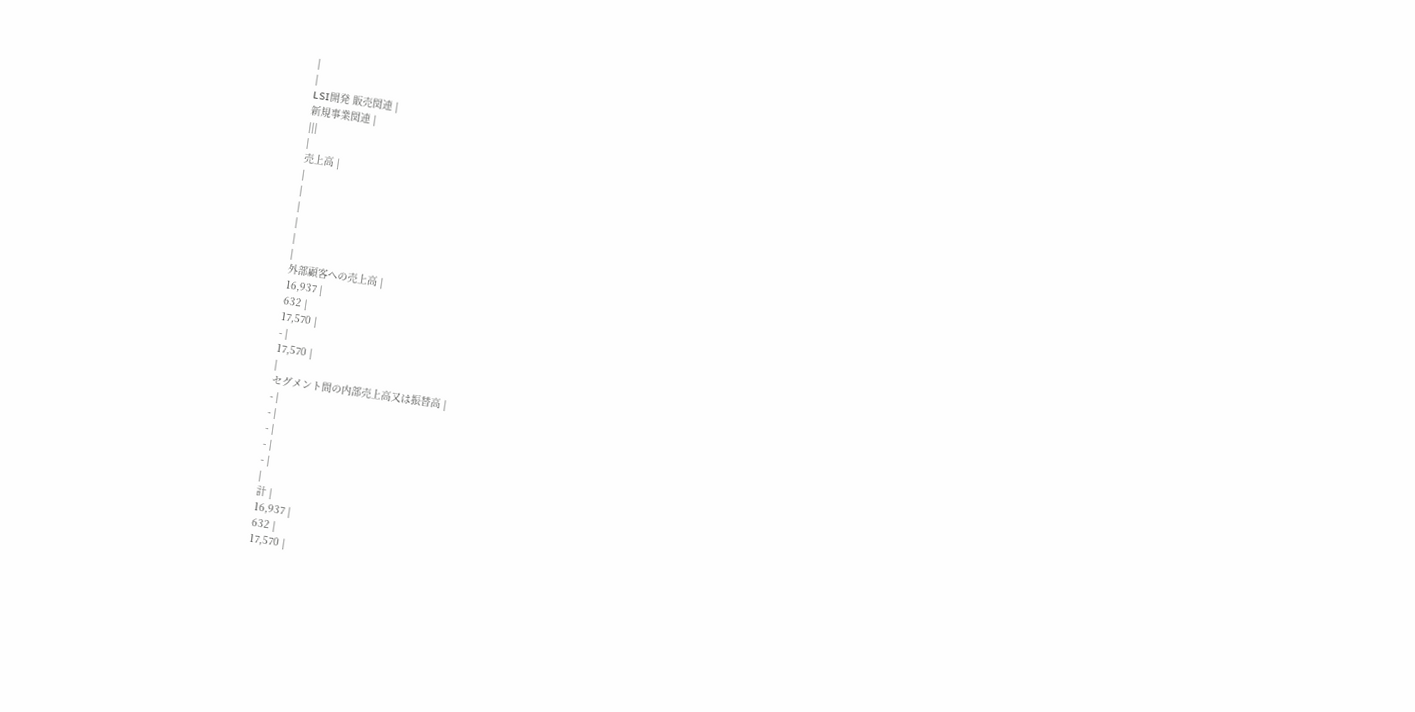|
|
LSI開発 販売関連 |
新規事業関連 |
|||
|
売上高 |
|
|
|
|
|
|
外部顧客への売上高 |
16,937 |
632 |
17,570 |
- |
17,570 |
|
セグメント間の内部売上高又は振替高 |
- |
- |
- |
- |
- |
|
計 |
16,937 |
632 |
17,570 |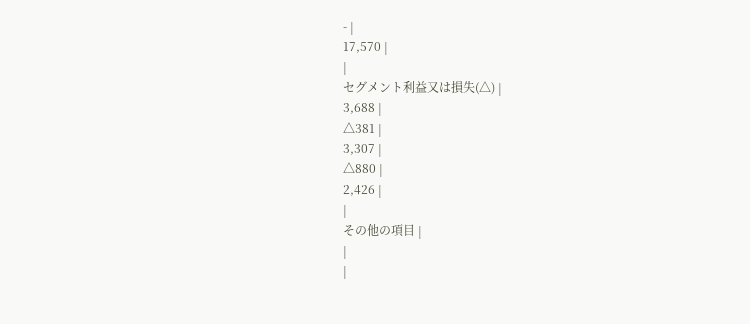- |
17,570 |
|
セグメント利益又は損失(△) |
3,688 |
△381 |
3,307 |
△880 |
2,426 |
|
その他の項目 |
|
|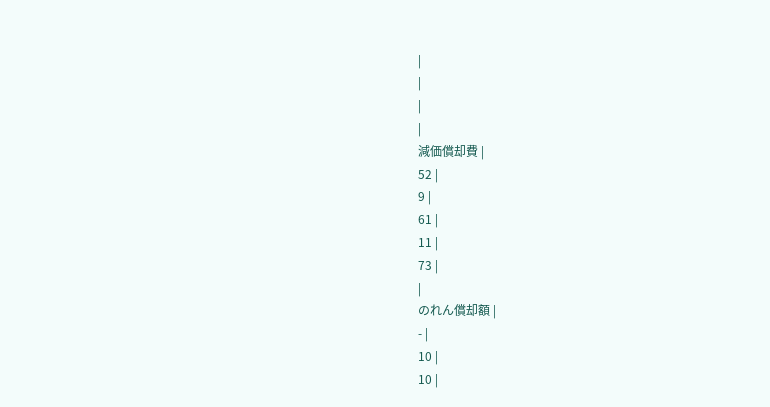|
|
|
|
減価償却費 |
52 |
9 |
61 |
11 |
73 |
|
のれん償却額 |
- |
10 |
10 |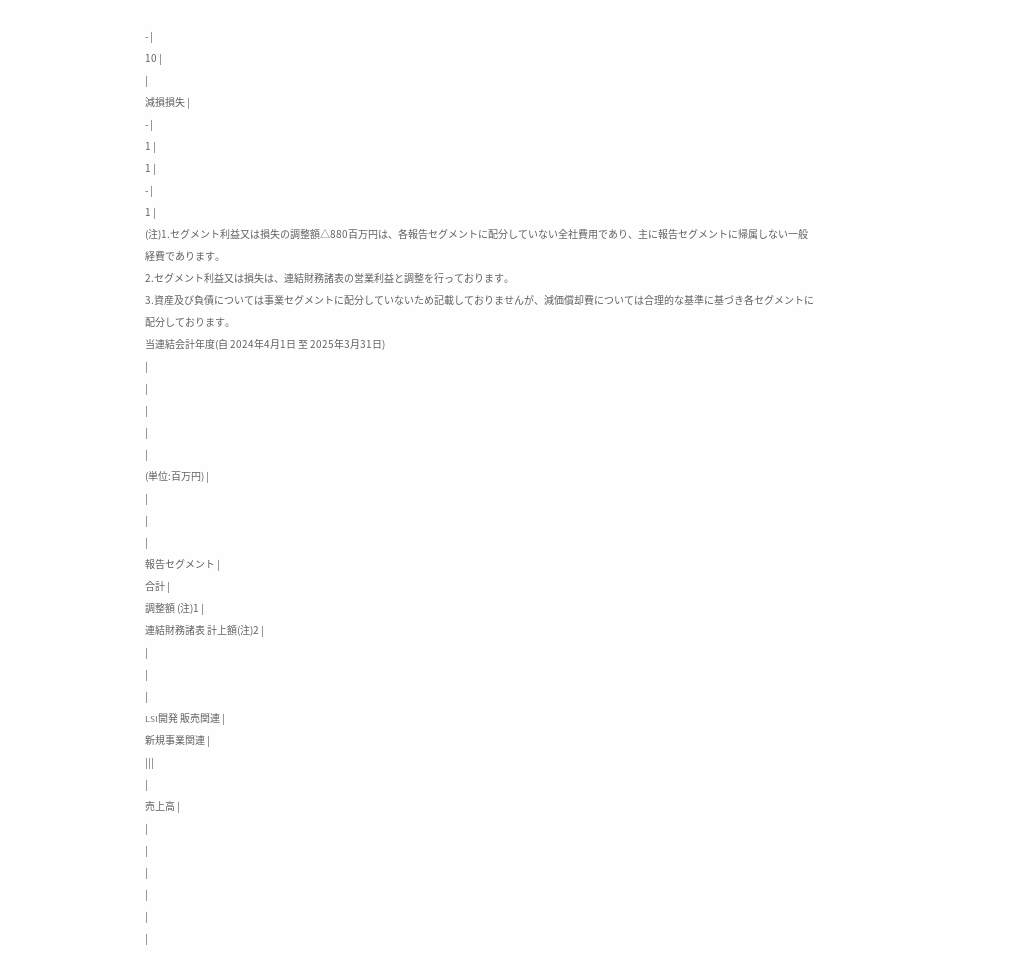- |
10 |
|
減損損失 |
- |
1 |
1 |
- |
1 |
(注)1.セグメント利益又は損失の調整額△880百万円は、各報告セグメントに配分していない全社費用であり、主に報告セグメントに帰属しない一般経費であります。
2.セグメント利益又は損失は、連結財務諸表の営業利益と調整を行っております。
3.資産及び負債については事業セグメントに配分していないため記載しておりませんが、減価償却費については合理的な基準に基づき各セグメントに配分しております。
当連結会計年度(自 2024年4月1日 至 2025年3月31日)
|
|
|
|
|
(単位:百万円) |
|
|
|
報告セグメント |
合計 |
調整額 (注)1 |
連結財務諸表 計上額(注)2 |
|
|
|
LSI開発 販売関連 |
新規事業関連 |
|||
|
売上高 |
|
|
|
|
|
|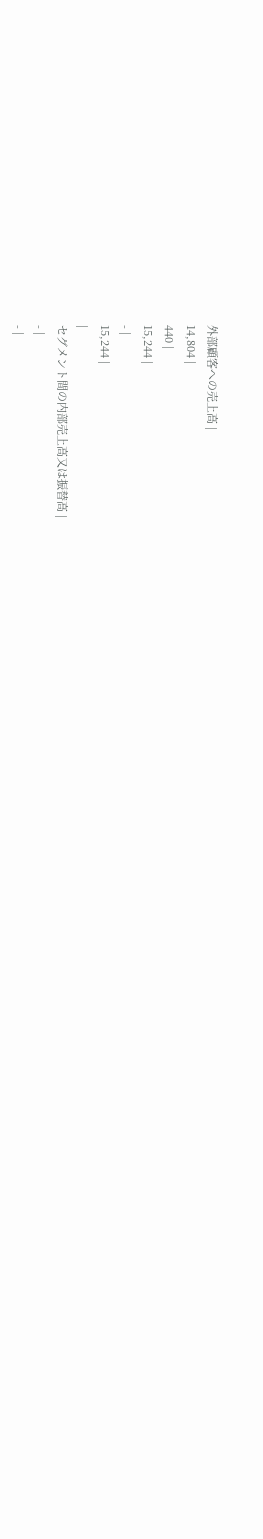外部顧客への売上高 |
14,804 |
440 |
15,244 |
- |
15,244 |
|
セグメント間の内部売上高又は振替高 |
- |
- |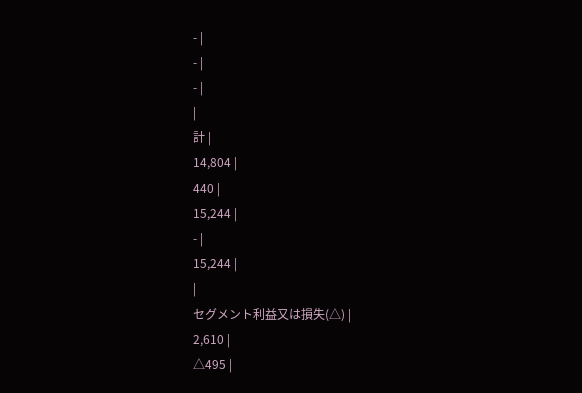- |
- |
- |
|
計 |
14,804 |
440 |
15,244 |
- |
15,244 |
|
セグメント利益又は損失(△) |
2,610 |
△495 |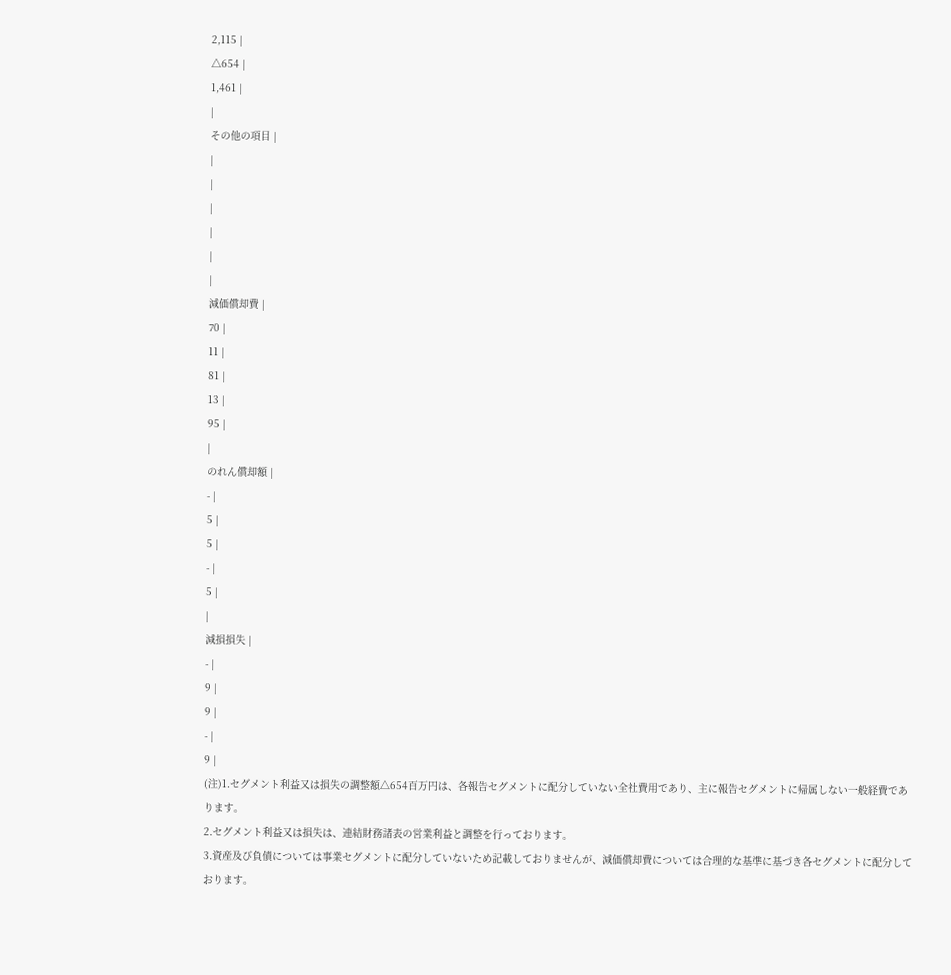2,115 |
△654 |
1,461 |
|
その他の項目 |
|
|
|
|
|
|
減価償却費 |
70 |
11 |
81 |
13 |
95 |
|
のれん償却額 |
- |
5 |
5 |
- |
5 |
|
減損損失 |
- |
9 |
9 |
- |
9 |
(注)1.セグメント利益又は損失の調整額△654百万円は、各報告セグメントに配分していない全社費用であり、主に報告セグメントに帰属しない一般経費であります。
2.セグメント利益又は損失は、連結財務諸表の営業利益と調整を行っております。
3.資産及び負債については事業セグメントに配分していないため記載しておりませんが、減価償却費については合理的な基準に基づき各セグメントに配分しております。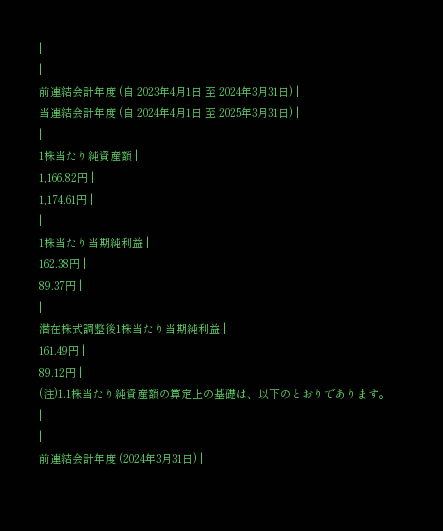|
|
前連結会計年度 (自 2023年4月1日 至 2024年3月31日) |
当連結会計年度 (自 2024年4月1日 至 2025年3月31日) |
|
1株当たり純資産額 |
1,166.82円 |
1,174.61円 |
|
1株当たり当期純利益 |
162.38円 |
89.37円 |
|
潜在株式調整後1株当たり当期純利益 |
161.49円 |
89.12円 |
(注)1.1株当たり純資産額の算定上の基礎は、以下のとおりであります。
|
|
前連結会計年度 (2024年3月31日) |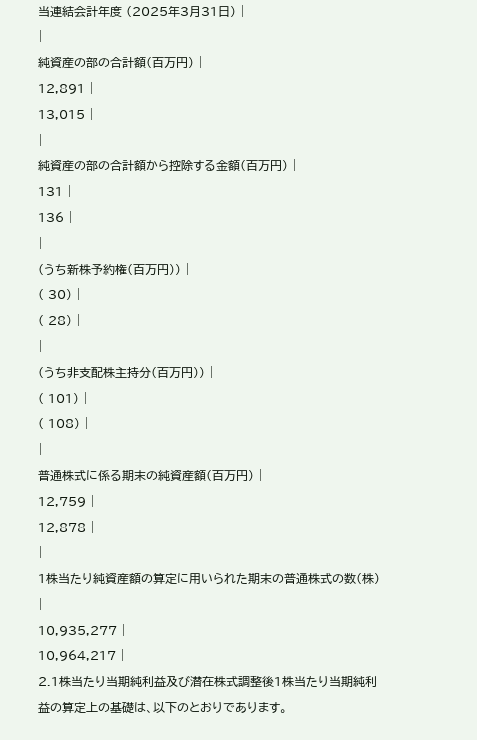当連結会計年度 (2025年3月31日) |
|
純資産の部の合計額(百万円) |
12,891 |
13,015 |
|
純資産の部の合計額から控除する金額(百万円) |
131 |
136 |
|
(うち新株予約権(百万円)) |
( 30) |
( 28) |
|
(うち非支配株主持分(百万円)) |
( 101) |
( 108) |
|
普通株式に係る期末の純資産額(百万円) |
12,759 |
12,878 |
|
1株当たり純資産額の算定に用いられた期末の普通株式の数(株) |
10,935,277 |
10,964,217 |
2.1株当たり当期純利益及び潜在株式調整後1株当たり当期純利益の算定上の基礎は、以下のとおりであります。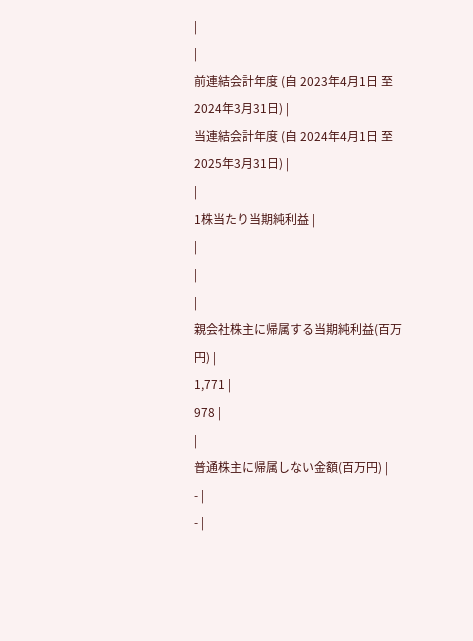|
|
前連結会計年度 (自 2023年4月1日 至 2024年3月31日) |
当連結会計年度 (自 2024年4月1日 至 2025年3月31日) |
|
1株当たり当期純利益 |
|
|
|
親会社株主に帰属する当期純利益(百万円) |
1,771 |
978 |
|
普通株主に帰属しない金額(百万円) |
- |
- |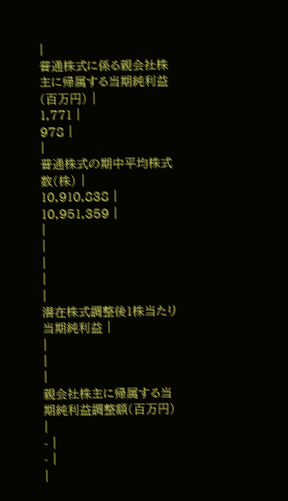|
普通株式に係る親会社株主に帰属する当期純利益(百万円) |
1,771 |
978 |
|
普通株式の期中平均株式数(株) |
10,910,838 |
10,951,359 |
|
|
|
|
|
潜在株式調整後1株当たり当期純利益 |
|
|
|
親会社株主に帰属する当期純利益調整額(百万円) |
- |
- |
|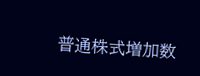普通株式増加数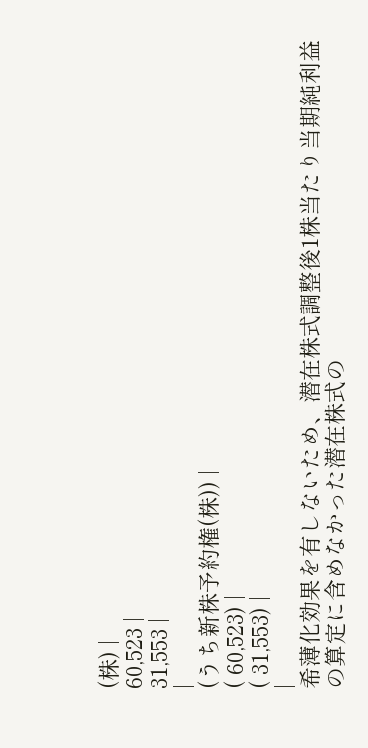(株) |
60,523 |
31,553 |
|
(うち新株予約権(株)) |
( 60,523) |
( 31,553) |
|
希薄化効果を有しないため、潜在株式調整後1株当たり当期純利益の算定に含めなかった潜在株式の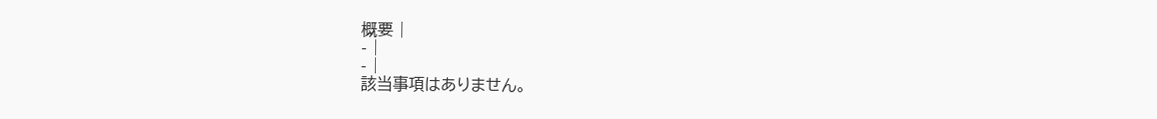概要 |
- |
- |
該当事項はありません。